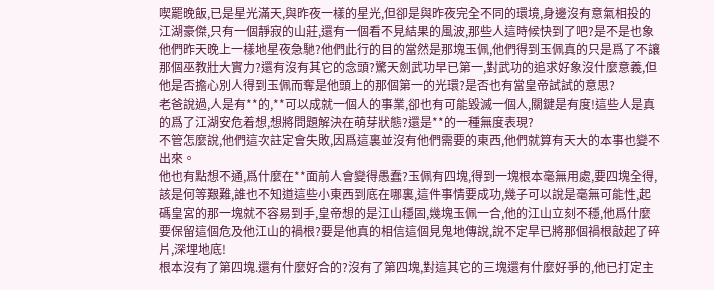喫罷晚飯,已是星光滿天,與昨夜一樣的星光,但卻是與昨夜完全不同的環境,身邊沒有意氣相投的江湖豪傑,只有一個靜寂的山莊,還有一個看不見結果的風波,那些人這時候快到了吧?是不是也象他們昨天晚上一樣地星夜急馳?他們此行的目的當然是那塊玉佩,他們得到玉佩真的只是爲了不讓那個巫教壯大實力?還有沒有其它的念頭?驚天劍武功早已第一,對武功的追求好象沒什麼意義,但他是否擔心別人得到玉佩而奪是他頭上的那個第一的光環?是否也有當皇帝試試的意思?
老爸說過,人是有**的,**可以成就一個人的事業,卻也有可能毀滅一個人,關鍵是有度!這些人是真的爲了江湖安危着想,想將問題解決在萌芽狀態?還是**的一種無度表現?
不管怎麼說,他們這次註定會失敗,因爲這裏並沒有他們需要的東西,他們就算有天大的本事也變不出來。
他也有點想不通,爲什麼在**面前人會變得愚蠢?玉佩有四塊,得到一塊根本毫無用處,要四塊全得,該是何等艱難,誰也不知道這些小東西到底在哪裏,這件事情要成功,幾子可以說是毫無可能性,起碼皇宮的那一塊就不容易到手,皇帝想的是江山穩固,幾塊玉佩一合,他的江山立刻不穩,他爲什麼要保留這個危及他江山的禍根?要是他真的相信這個見鬼地傳說,說不定旱已將那個禍根敲起了碎片,深埋地底!
根本沒有了第四塊.還有什麼好合的?沒有了第四塊,對這其它的三塊還有什麼好爭的,他已打定主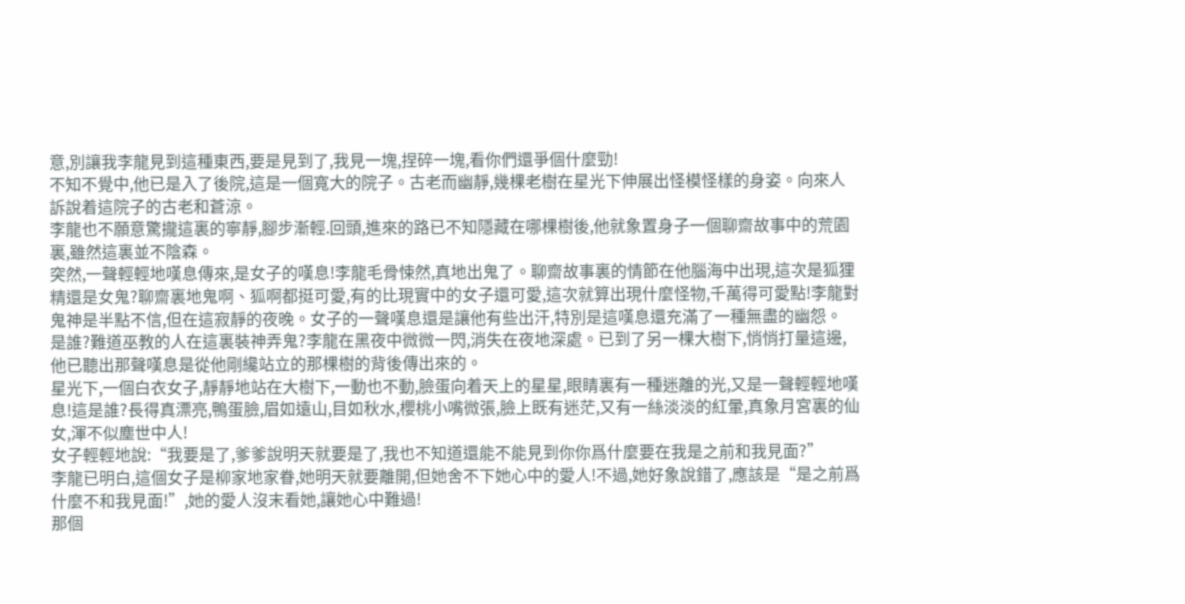意,別讓我李龍見到這種東西,要是見到了,我見一塊,捏碎一塊,看你們還爭個什麼勁!
不知不覺中,他已是入了後院,這是一個寬大的院子。古老而幽靜,幾棵老樹在星光下伸展出怪模怪樣的身姿。向來人訴說着這院子的古老和蒼涼。
李龍也不願意驚攏這裏的寧靜,腳步漸輕.回頭,進來的路已不知隱藏在哪棵樹後,他就象置身子一個聊齋故事中的荒園裏,雖然這裏並不陰森。
突然,一聲輕輕地嘆息傳來,是女子的嘆息!李龍毛骨悚然,真地出鬼了。聊齋故事裏的情節在他腦海中出現,這次是狐狸精還是女鬼?聊齋裏地鬼啊、狐啊都挺可愛,有的比現實中的女子還可愛,這次就算出現什麼怪物,千萬得可愛點!李龍對鬼神是半點不信,但在這寂靜的夜晚。女子的一聲嘆息還是讓他有些出汗,特別是這嘆息還充滿了一種無盡的幽怨。
是誰?難道巫教的人在這裏裝神弄鬼?李龍在黑夜中微微一閃,消失在夜地深處。已到了另一棵大樹下,悄悄打量這邊,他已聽出那聲嘆息是從他剛纔站立的那棵樹的背後傳出來的。
星光下,一個白衣女子,靜靜地站在大樹下,一動也不動,臉蛋向着天上的星星,眼睛裏有一種迷離的光,又是一聲輕輕地嘆息!這是誰?長得真漂亮,鴨蛋臉,眉如遠山,目如秋水,櫻桃小嘴微張,臉上既有迷茫,又有一絲淡淡的紅暈,真象月宮裏的仙女,渾不似塵世中人!
女子輕輕地說:“我要是了,爹爹說明天就要是了,我也不知道還能不能見到你你爲什麼要在我是之前和我見面?”
李龍已明白,這個女子是柳家地家眷,她明天就要離開,但她舍不下她心中的愛人!不過,她好象說錯了,應該是“是之前爲什麼不和我見面!”,她的愛人沒末看她,讓她心中難過!
那個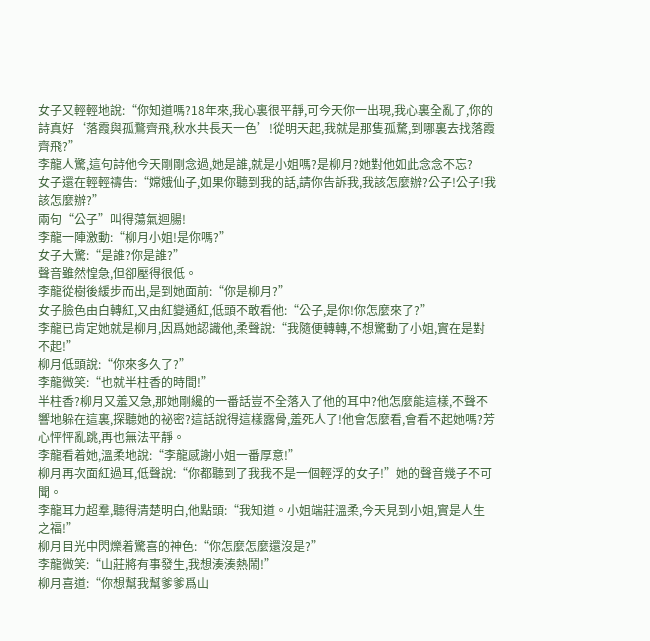女子又輕輕地說:“你知道嗎?18年來,我心裏很平靜,可今天你一出現,我心裏全亂了,你的詩真好‘落霞與孤鶩齊飛,秋水共長天一色’!從明天起,我就是那隻孤騖,到哪裏去找落霞齊飛?”
李龍人驚,這句詩他今天剛剛念過,她是誰,就是小姐嗎?是柳月?她對他如此念念不忘?
女子還在輕輕禱告:“嫦娥仙子,如果你聽到我的話,請你告訴我,我該怎麼辦?公子!公子!我該怎麼辦?”
兩句“公子”叫得蕩氣迴腸!
李龍一陣激動:“柳月小姐!是你嗎?”
女子大驚:“是誰?你是誰?”
聲音雖然惶急,但卻壓得很低。
李龍從樹後緩步而出,是到她面前:“你是柳月?”
女子臉色由白轉紅,又由紅變通紅,低頭不敢看他:“公子,是你!你怎麼來了?”
李龍已肯定她就是柳月,因爲她認識他,柔聲說:“我隨便轉轉,不想驚動了小姐,實在是對不起!”
柳月低頭說:“你來多久了?”
李龍微笑:“也就半柱香的時間!”
半柱香?柳月又羞又急,那她剛纔的一番話豈不全落入了他的耳中?他怎麼能這樣,不聲不響地躲在這裏,探聽她的祕密?這話說得這樣露骨,羞死人了!他會怎麼看,會看不起她嗎?芳心怦怦亂跳,再也無法平靜。
李龍看着她,溫柔地說:“李龍感謝小姐一番厚意!”
柳月再次面紅過耳,低聲說:“你都聽到了我我不是一個輕浮的女子!”她的聲音幾子不可聞。
李龍耳力超羣,聽得清楚明白,他點頭:“我知道。小姐端莊溫柔,今天見到小姐,實是人生之福!”
柳月目光中閃爍着驚喜的神色:“你怎麼怎麼還沒是?”
李龍微笑:“山莊將有事發生,我想湊湊熱鬧!”
柳月喜道:“你想幫我幫爹爹爲山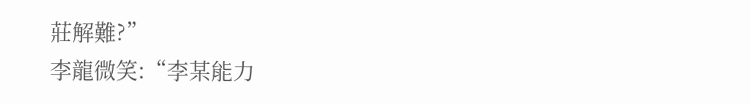莊解難?”
李龍微笑:“李某能力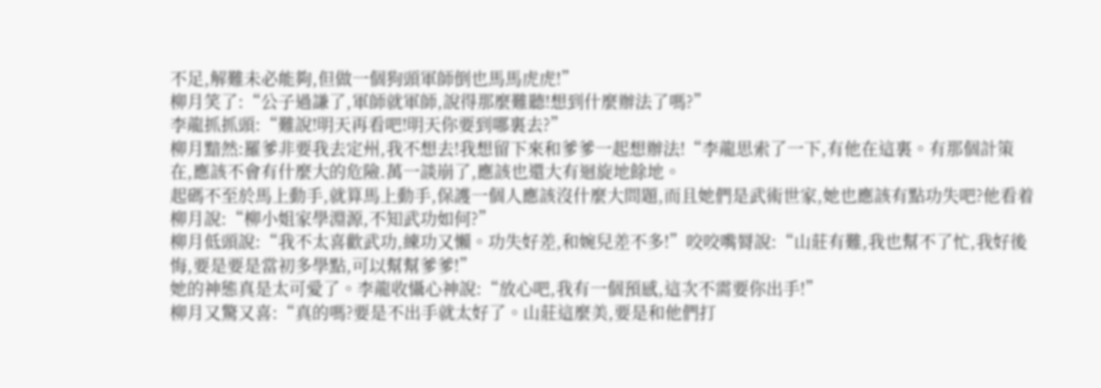不足,解難未必能夠,但做一個狗頭軍師倒也馬馬虎虎!”
柳月笑了:“公子過謙了,軍師就軍師,說得那麼難聽!想到什麼辦法了嗎?”
李龍抓抓頭:“難說!明天再看吧!明天你要到哪裏去?”
柳月黯然:羅爹非要我去定州,我不想去!我想留下來和爹爹一起想辦法!“李龍思索了一下,有他在這裏。有那個計策在,應該不會有什麼大的危險.萬一談崩了,應該也還大有迴旋地餘地。
起碼不至於馬上動手,就算馬上動手,保護一個人應該沒什麼大問題,而且她們是武術世家,她也應該有點功失吧?他看着柳月說:“柳小姐家學淵源,不知武功如何?”
柳月低頭說:“我不太喜歡武功,練功又懶。功失好差,和婉兒差不多!”咬咬嘴脣說:“山莊有難,我也幫不了忙,我好後悔,要是要是當初多學點,可以幫幫爹爹!”
她的神態真是太可愛了。李龍收懾心神說:“放心吧,我有一個預感,這次不需要你出手!”
柳月又驚又喜:“真的嗎?要是不出手就太好了。山莊這麼美,要是和他們打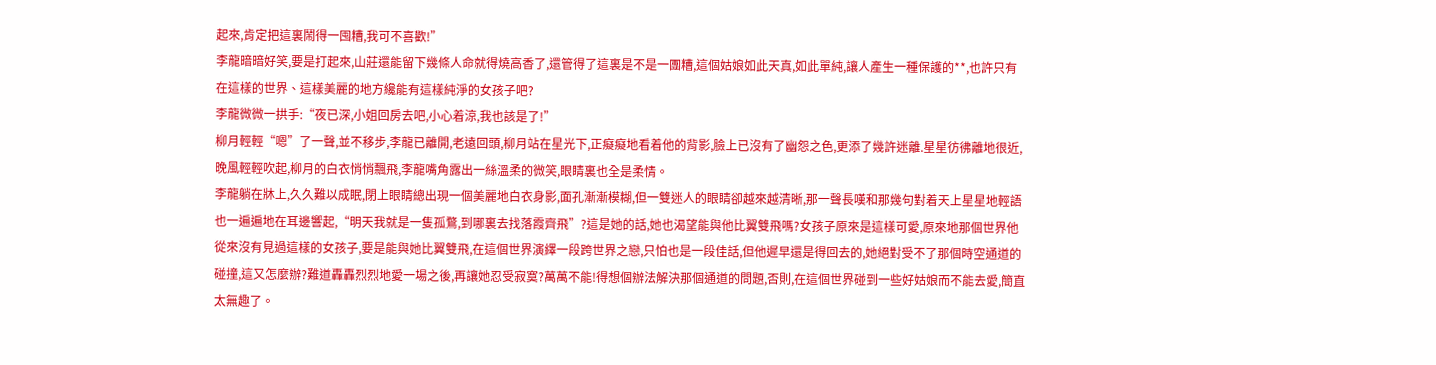起來,肯定把這裏鬧得一囤糟,我可不喜歡!”
李龍暗暗好笑,要是打起來,山莊還能留下幾條人命就得燒高香了,還管得了這裏是不是一團糟,這個姑娘如此天真,如此單純,讓人產生一種保護的**,也許只有在這樣的世界、這樣美麗的地方纔能有這樣純淨的女孩子吧?
李龍微微一拱手:“夜已深,小姐回房去吧,小心着涼,我也該是了!”
柳月輕輕“嗯”了一聲,並不移步,李龍已離開,老遠回頭,柳月站在星光下,正癡癡地看着他的背影,臉上已沒有了幽怨之色,更添了幾許迷離.星星彷彿離地很近,晚風輕輕吹起,柳月的白衣悄悄飄飛,李龍嘴角露出一絲溫柔的微笑,眼睛裏也全是柔情。
李龍躺在牀上,久久難以成眠,閉上眼睛總出現一個美麗地白衣身影,面孔漸漸模糊,但一雙迷人的眼睛卻越來越清晰,那一聲長嘆和那幾句對着天上星星地輕語也一遍遍地在耳邊響起,“明天我就是一隻孤鶩,到哪裏去找落霞齊飛”?這是她的話,她也渴望能與他比翼雙飛嗎?女孩子原來是這樣可愛,原來地那個世界他從來沒有見過這樣的女孩子,要是能與她比翼雙飛,在這個世界演繹一段跨世界之戀,只怕也是一段佳話,但他遲早還是得回去的,她絕對受不了那個時空通道的碰撞,這又怎麼辦?難道轟轟烈烈地愛一場之後,再讓她忍受寂寞?萬萬不能!得想個辦法解決那個通道的問題,否則,在這個世界碰到一些好姑娘而不能去愛,簡直太無趣了。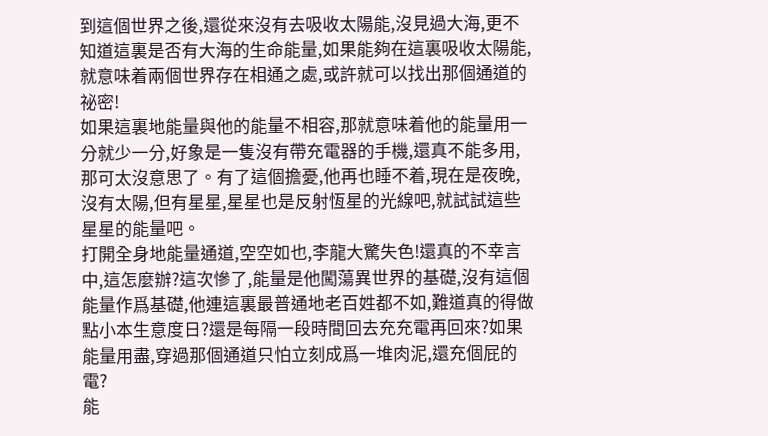到這個世界之後,還從來沒有去吸收太陽能,沒見過大海,更不知道這裏是否有大海的生命能量,如果能夠在這裏吸收太陽能,就意味着兩個世界存在相通之處,或許就可以找出那個通道的祕密!
如果這裏地能量與他的能量不相容,那就意味着他的能量用一分就少一分,好象是一隻沒有帶充電器的手機,還真不能多用,那可太沒意思了。有了這個擔憂,他再也睡不着,現在是夜晚,沒有太陽,但有星星,星星也是反射恆星的光線吧,就試試這些星星的能量吧。
打開全身地能量通道,空空如也,李龍大驚失色!還真的不幸言中,這怎麼辦?這次慘了,能量是他闖蕩異世界的基礎,沒有這個能量作爲基礎,他連這裏最普通地老百姓都不如,難道真的得做點小本生意度日?還是每隔一段時間回去充充電再回來?如果能量用盡,穿過那個通道只怕立刻成爲一堆肉泥,還充個屁的電?
能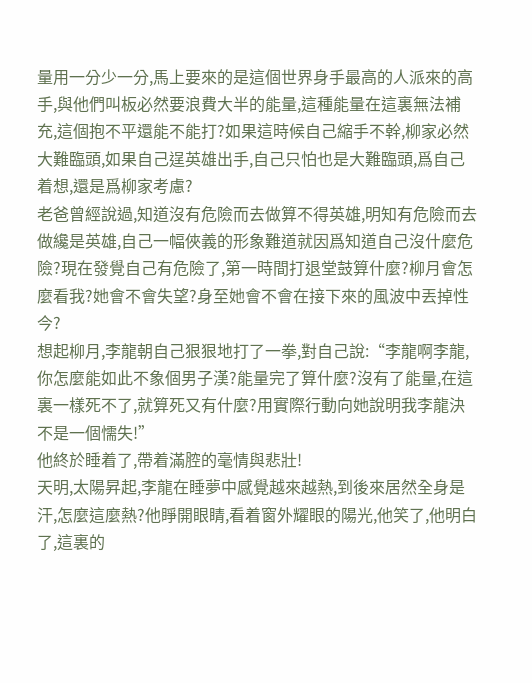量用一分少一分,馬上要來的是這個世界身手最高的人派來的高手,與他們叫板必然要浪費大半的能量,這種能量在這裏無法補充,這個抱不平還能不能打?如果這時候自己縮手不幹,柳家必然大難臨頭,如果自己逞英雄出手,自己只怕也是大難臨頭,爲自己着想,還是爲柳家考慮?
老爸曾經說過,知道沒有危險而去做算不得英雄,明知有危險而去做纔是英雄,自己一幅俠義的形象難道就因爲知道自己沒什麼危險?現在發覺自己有危險了,第一時間打退堂鼓算什麼?柳月會怎麼看我?她會不會失望?身至她會不會在接下來的風波中丟掉性今?
想起柳月,李龍朝自己狠狠地打了一拳,對自己說:“李龍啊李龍,你怎麼能如此不象個男子漢?能量完了算什麼?沒有了能量,在這裏一樣死不了,就算死又有什麼?用實際行動向她說明我李龍決不是一個懦失!”
他終於睡着了,帶着滿腔的毫情與悲壯!
天明,太陽昇起,李龍在睡夢中感覺越來越熱,到後來居然全身是汗,怎麼這麼熱?他睜開眼睛,看着窗外耀眼的陽光,他笑了,他明白了,這裏的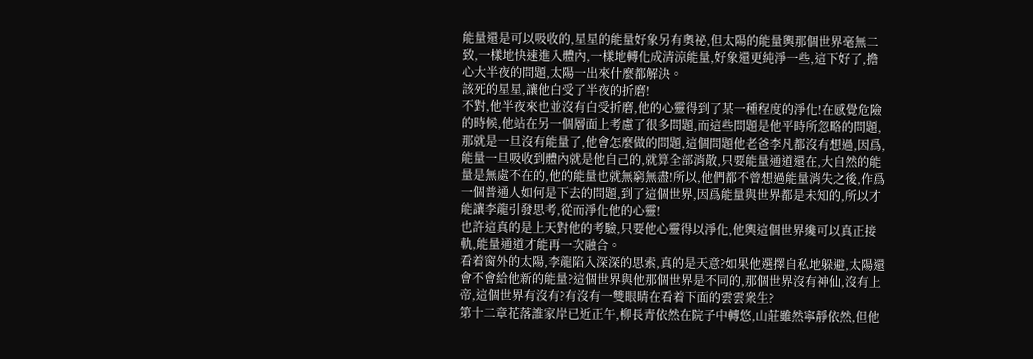能量還是可以吸收的,星星的能量好象另有奧祕,但太陽的能量輿那個世界毫無二致,一樣地快速進入體內,一樣地轉化成清涼能量,好象還更純淨一些,這下好了,擔心大半夜的問題,太陽一出來什麼都解決。
該死的星星,讓他白受了半夜的折磨!
不對,他半夜來也並沒有白受折磨,他的心靈得到了某一種程度的淨化!在感覺危險的時候,他站在另一個層面上考慮了很多問題,而這些問題是他平時所忽略的問題,那就是一旦沒有能量了,他會怎麼做的問題,這個問題他老爸李凡都沒有想過,因爲,能量一旦吸收到體內就是他自己的,就算全部消散,只要能量通道還在,大自然的能量是無處不在的,他的能量也就無窮無盡!所以,他們都不曾想過能量消失之後,作爲一個普通人如何是下去的問題,到了這個世界,因爲能量與世界都是未知的,所以才能讓李龍引發思考,從而淨化他的心靈!
也許這真的是上天對他的考驗,只要他心靈得以淨化,他輿這個世界纔可以真正接軌,能量通道才能再一次融合。
看着窗外的太陽,李龍陷入深深的思索,真的是天意?如果他選擇自私地躲避,太陽還會不會給他新的能量?這個世界與他那個世界是不同的,那個世界沒有神仙,沒有上帝,這個世界有沒有?有沒有一雙眼睛在看着下面的雲雲衆生?
第十二章花落誰家岸已近正午,柳長青依然在院子中轉悠,山莊雖然寧靜依然,但他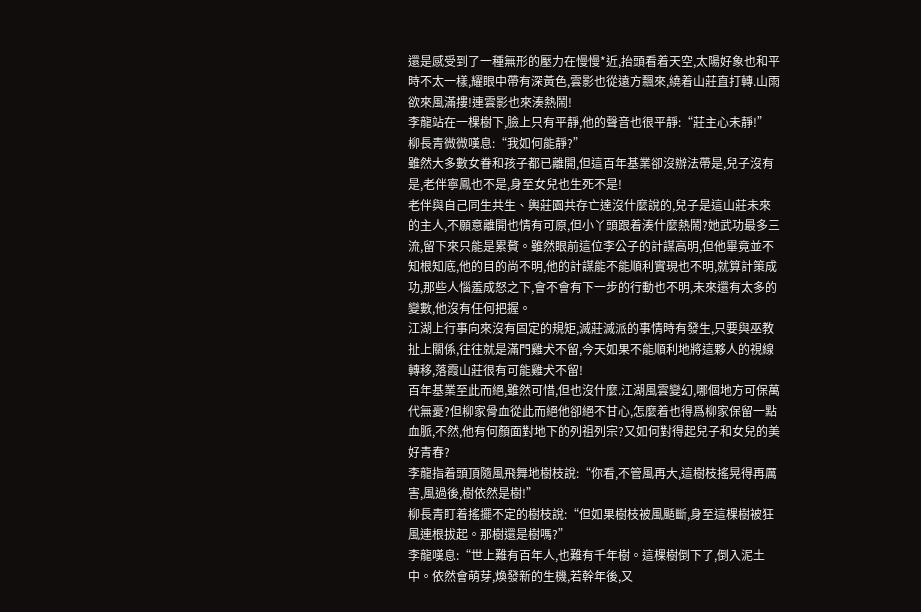還是感受到了一種無形的壓力在慢慢*近,抬頭看着天空,太陽好象也和平時不太一樣,耀眼中帶有深黃色,雲影也從遠方飄來,繞着山莊直打轉.山雨欲來風滿摟!連雲影也來湊熱鬧!
李龍站在一棵樹下,臉上只有平靜,他的聲音也很平靜:“莊主心未靜!”
柳長青微微嘆息:“我如何能靜?”
雖然大多數女眷和孩子都已離開,但這百年基業卻沒辦法帶是,兒子沒有是,老伴寧鳳也不是,身至女兒也生死不是!
老伴與自己同生共生、輿莊園共存亡達沒什麼說的,兒子是這山莊未來的主人,不願意離開也情有可原,但小丫頭跟着湊什麼熱鬧?她武功最多三流,留下來只能是累贅。雖然眼前這位李公子的計謀高明,但他畢竟並不知根知底,他的目的尚不明,他的計謀能不能順利實現也不明,就算計策成功,那些人惱羞成怒之下,會不會有下一步的行動也不明,未來還有太多的變數,他沒有任何把握。
江湖上行事向來沒有固定的規矩,滅莊滅派的事情時有發生,只要與巫教扯上關係,往往就是滿門雞犬不留,今天如果不能順利地將這夥人的視線轉移,落霞山莊很有可能雞犬不留!
百年基業至此而絕,雖然可惜,但也沒什麼.江湖風雲變幻,哪個地方可保萬代無憂?但柳家骨血從此而絕他卻絕不甘心,怎麼着也得爲柳家保留一點血脈,不然,他有何顏面對地下的列祖列宗?又如何對得起兒子和女兒的美好青春?
李龍指着頭頂隨風飛舞地樹枝說:“你看,不管風再大,這樹枝搖晃得再厲害,風過後,樹依然是樹!”
柳長青盯着搖擺不定的樹枝說:“但如果樹枝被風颳斷,身至這棵樹被狂風連根拔起。那樹還是樹嗎?”
李龍嘆息:“世上難有百年人,也難有千年樹。這棵樹倒下了,倒入泥土中。依然會萌芽,煥發新的生機,若幹年後,又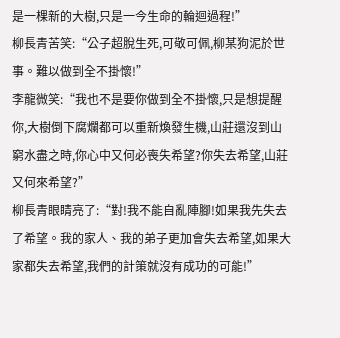是一棵新的大樹,只是一今生命的輪迴過程!”
柳長青苦笑:“公子超脫生死,可敬可佩,柳某狗泥於世事。難以做到全不掛懷!”
李龍微笑:“我也不是要你做到全不掛懷,只是想提醒你,大樹倒下腐爛都可以重新煥發生機,山莊還沒到山窮水盡之時,你心中又何必喪失希望?你失去希望,山莊又何來希望?”
柳長青眼睛亮了:“對!我不能自亂陣腳!如果我先失去了希望。我的家人、我的弟子更加會失去希望,如果大家都失去希望,我們的計策就沒有成功的可能!”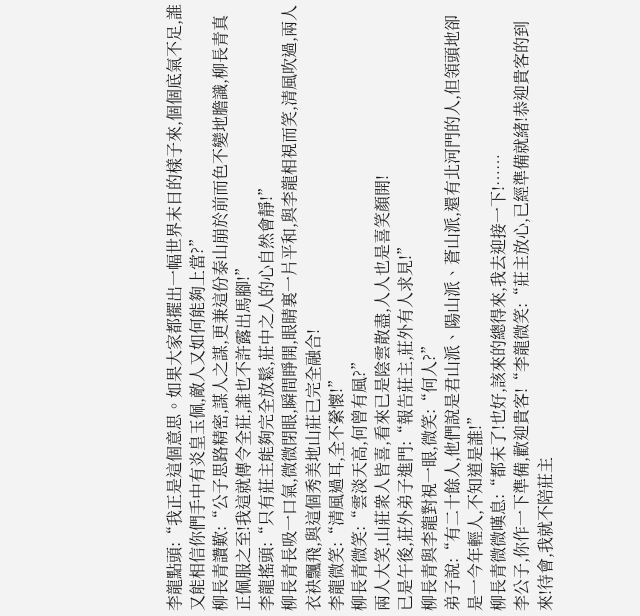李龍點頭:“我正是這個意思。如果大家都擺出一幅世界末日的樣子來,個個底氣不足,誰又能相信你們手中有炎皇玉佩,敵人又如何能夠上當?”
柳長青讚歎:“公子思路精密,謀人之謀,更兼這份泰山崩於前而色不變地膽識,柳長青真正佩服之至!我這就傳令全莊,誰也不許露出馬腳!”
李龍搖頭:“只有莊主能夠完全放鬆,莊中之人的心自然會靜!”
柳長青長吸一口氣,微微閉眼,瞬間睜開,眼睛裏一片平和,與李龍相視而笑,清風吹過,兩人衣袂飄飛,與這個秀美地山莊已完全融合!
李龍微笑:“清風過耳,全不縈懷!”
柳長青微笑:“雲淡天高,何曾有風?”
兩人大笑,山莊衆人皆喜,看來已是陰雲散盡,人人也是喜笑顏開!
已是午後,莊外弟子進門:“報告莊主,莊外有人求見!”
柳長青與李龍對視一眼,微笑:“何人?”
弟子說:“有二十餘人,他們說是君山派、陽山派、蒼山派,還有北河門的人,但領頭地卻是一今年輕人,不知道是誰!”
柳長青微微嘆息:“都末了!也好,該來的總得來,我去迎接一下!……
李公子,你作一下準備,歡迎貴客!“李龍微笑:“莊主放心,已經準備就緒!恭迎貴客的到來!待會,我就不陪莊主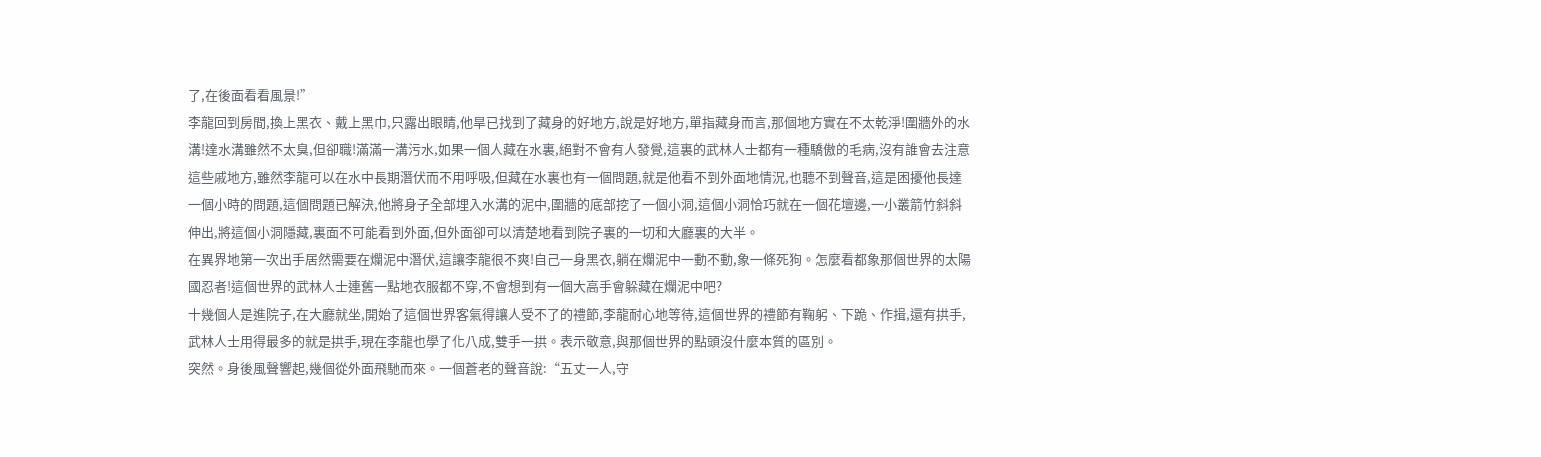了,在後面看看風景!”
李龍回到房間,換上黑衣、戴上黑巾,只露出眼睛,他旱已找到了藏身的好地方,說是好地方,單指藏身而言,那個地方實在不太乾淨!圍牆外的水溝!達水溝雖然不太臭,但卻職!滿滿一溝污水,如果一個人藏在水裏,絕對不會有人發覺,這裏的武林人士都有一種驕傲的毛病,沒有誰會去注意這些戚地方,雖然李龍可以在水中長期潛伏而不用呼吸,但藏在水裏也有一個問題,就是他看不到外面地情況,也聽不到聲音,這是困擾他長達一個小時的問題,這個問題已解決,他將身子全部埋入水溝的泥中,圍牆的底部挖了一個小洞,這個小洞恰巧就在一個花壇邊,一小叢箭竹斜斜伸出,將這個小洞隱藏,裏面不可能看到外面,但外面卻可以清楚地看到院子裏的一切和大廳裏的大半。
在異界地第一次出手居然需要在爛泥中潛伏,這讓李龍很不爽!自己一身黑衣,躺在爛泥中一動不動,象一條死狗。怎麼看都象那個世界的太陽國忍者!這個世界的武林人士連舊一點地衣服都不穿,不會想到有一個大高手會躲藏在爛泥中吧?
十幾個人是進院子,在大廳就坐,開始了這個世界客氣得讓人受不了的禮節,李龍耐心地等待,這個世界的禮節有鞠躬、下跪、作揖,還有拱手,武林人士用得最多的就是拱手,現在李龍也學了化八成,雙手一拱。表示敬意,與那個世界的點頭沒什麼本質的區別。
突然。身後風聲響起,幾個從外面飛馳而來。一個蒼老的聲音說:“五丈一人,守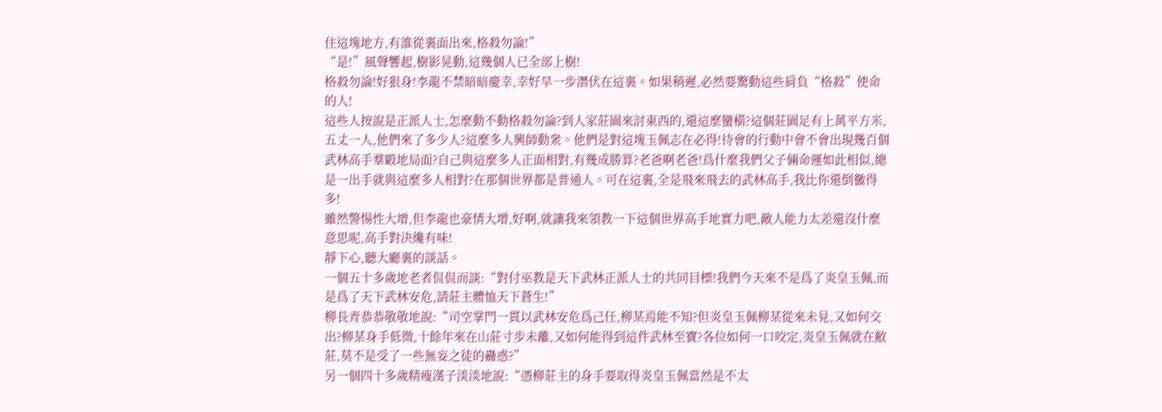住這塊地方,有誰從裏面出來,格殺勿論!”
“是!”風聲響起,樹影晃動,這幾個人已全部上樹!
格殺勿論!好狠身!李龍不禁暗暗慶幸,幸好旱一步潛伏在這裏。如果稍遲,必然要驚動這些肩負“格殺”使命的人!
這些人按說是正派人士,怎麼動不動格殺勿論?到人家莊園來討東西的,還這麼蠻橫?這個莊園足有上萬平方米,五丈一人,他們來了多少人?這麼多人興師動衆。他們是對這塊玉佩志在必得!待會的行動中會不會出現幾百個武林高手羣毆地局面?自己與這麼多人正面相對,有幾成勝算?老爸啊老爸!爲什麼我們父子倆命運如此相似,總是一出手就與這麼多人相對?在那個世界都是普通人。可在這裏,全是飛來飛去的武林高手,我比你還倒黴得多!
雖然警惕性大增,但李龍也豪情大增,好啊,就讓我來領教一下這個世界高手地實力吧,敵人能力太差還沒什麼意思呢,高手對決纔有味!
靜下心,聽大廳裏的談話。
一個五十多歲地老者侃侃而談:“對付巫教是天下武林正派人士的共同目標!我們今天來不是爲了炎皇玉佩,而是爲了天下武林安危,請莊主體恤天下蒼生!”
柳長青恭恭敬敬地說:“司空掌門一貫以武林安危爲己任,柳某焉能不知?但炎皇玉佩柳某從來未見,又如何交出?柳某身手低微,十餘年來在山莊寸步未離,又如何能得到這件武林至寶?各位如何一口咬定,炎皇玉佩就在敝莊,莫不是受了一些無妄之徒的蠱惑?”
另一個四十多歲精瘦漢子淡淡地說:“憑柳莊主的身手要取得炎皇玉佩當然是不太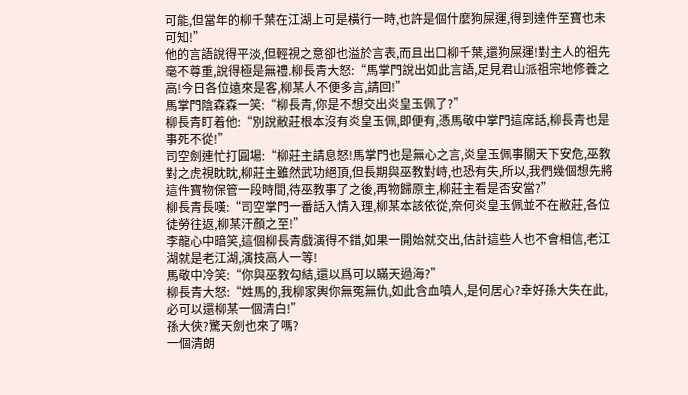可能,但當年的柳千葉在江湖上可是橫行一時,也許是個什麼狗屎運,得到達件至寶也未可知!”
他的言語說得平淡,但輕視之意卻也溢於言表,而且出口柳千葉,還狗屎運!對主人的祖先毫不尊重,說得極是無禮.柳長青大怒:“馬掌門說出如此言語,足見君山派祖宗地修養之高!今日各位遠來是客,柳某人不便多言,請回!”
馬掌門陰森森一笑:“柳長青,你是不想交出炎皇玉佩了?”
柳長青盯着他:“別說敝莊根本沒有炎皇玉佩,即便有,憑馬敬中掌門這席話,柳長青也是事死不從!”
司空劍連忙打圓場:“柳莊主請息怒!馬掌門也是無心之言,炎皇玉佩事關天下安危,巫教對之虎視眈眈,柳莊主雖然武功絕頂,但長期與巫教對峙,也恐有失,所以,我們幾個想先將這件寶物保管一段時間,待巫教事了之後,再物歸原主,柳莊主看是否安當?”
柳長青長嘆:“司空掌門一番話入情入理,柳某本該依從,奈何炎皇玉佩並不在敝莊,各位徒勞往返,柳某汗顏之至!”
李龍心中暗笑,這個柳長青戲演得不錯,如果一開始就交出,估計這些人也不會相信,老江湖就是老江湖,演技高人一等!
馬敬中冷笑:“你與巫教勾結,還以爲可以瞞天過海?”
柳長青大怒:“姓馬的,我柳家輿你無冤無仇,如此含血噴人,是何居心?幸好孫大失在此,必可以還柳某一個清白!”
孫大俠?驚天劍也來了嗎?
一個清朗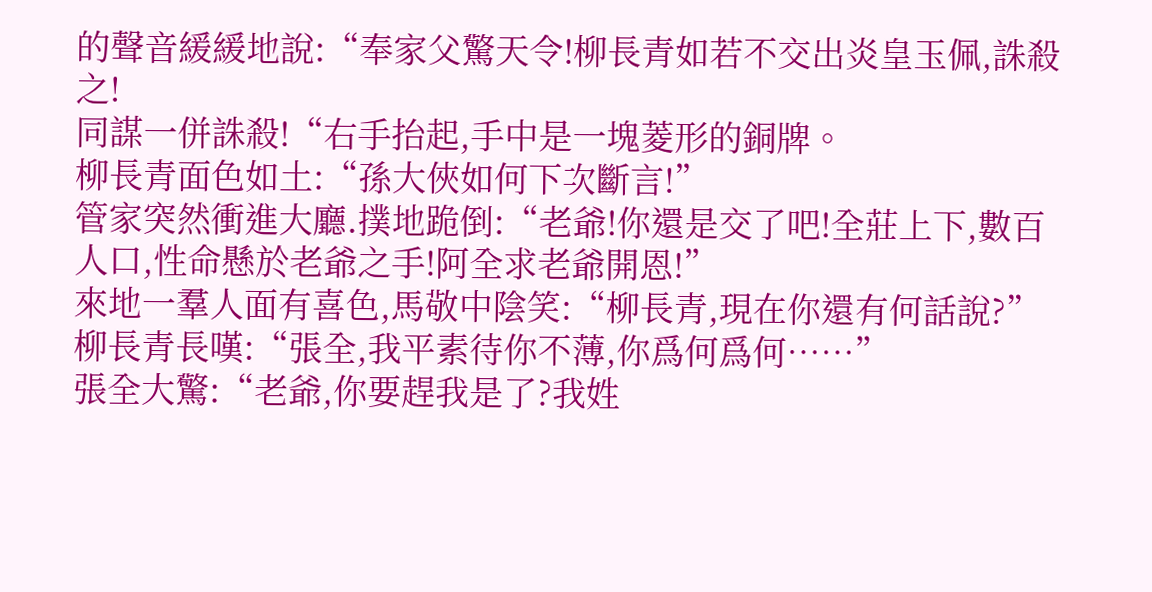的聲音緩緩地說:“奉家父驚天令!柳長青如若不交出炎皇玉佩,誅殺之!
同謀一併誅殺!“右手抬起,手中是一塊菱形的銅牌。
柳長青面色如土:“孫大俠如何下次斷言!”
管家突然衝進大廳.撲地跪倒:“老爺!你還是交了吧!全莊上下,數百人口,性命懸於老爺之手!阿全求老爺開恩!”
來地一羣人面有喜色,馬敬中陰笑:“柳長青,現在你還有何話說?”
柳長青長嘆:“張全,我平素待你不薄,你爲何爲何……”
張全大驚:“老爺,你要趕我是了?我姓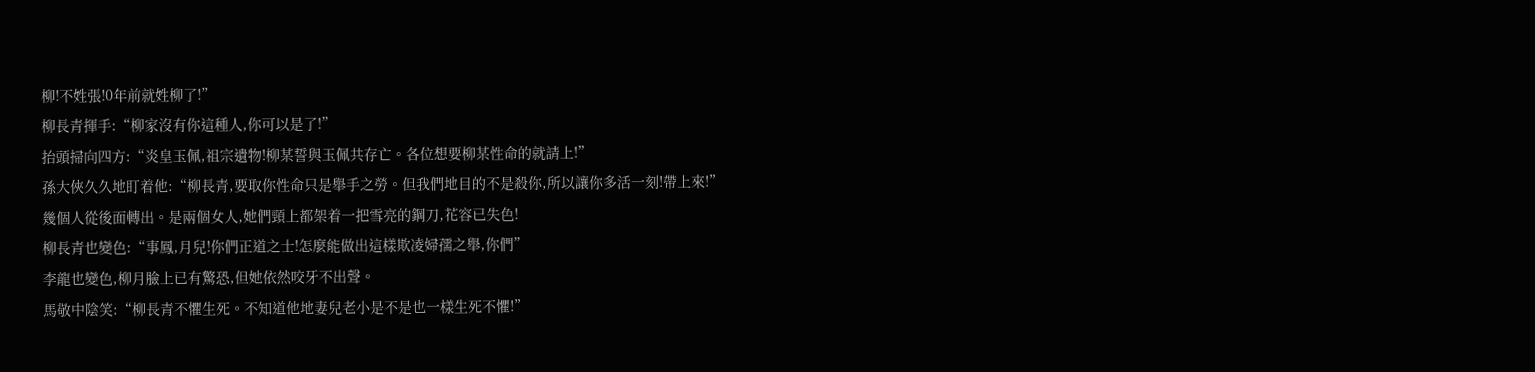柳!不姓張!0年前就姓柳了!”
柳長青揮手:“柳家沒有你這種人,你可以是了!”
抬頭掃向四方:“炎皇玉佩,祖宗遺物!柳某誓與玉佩共存亡。各位想要柳某性命的就請上!”
孫大俠久久地盯着他:“柳長青,要取你性命只是舉手之勞。但我們地目的不是殺你,所以讓你多活一刻!帶上來!”
幾個人從後面轉出。是兩個女人,她們頸上都架着一把雪亮的鋼刀,花容已失色!
柳長青也變色:“事鳳,月兒!你們正道之士!怎麼能做出這樣欺凌婦孺之舉,你們”
李龍也變色,柳月臉上已有驚恐,但她依然咬牙不出聲。
馬敬中陰笑:“柳長青不懼生死。不知道他地妻兒老小是不是也一樣生死不懼!”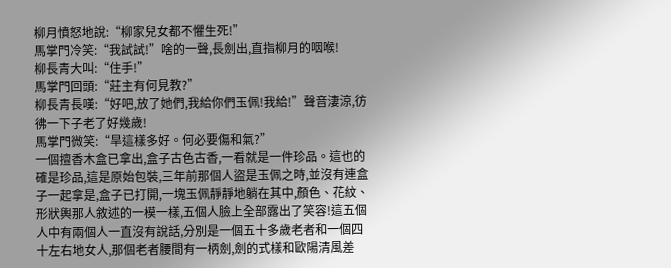柳月憤怒地說:“柳家兒女都不懼生死!”
馬掌門冷笑:“我試試!”啥的一聲,長劍出,直指柳月的咽喉!
柳長青大叫:“住手!”
馬掌門回頭:“莊主有何見教?”
柳長青長嘆:“好吧,放了她們,我給你們玉佩!我給!”聲音淒涼,彷彿一下子老了好幾歲!
馬掌門微笑:“旱這樣多好。何必要傷和氣?”
一個擅香木盒已拿出,盒子古色古香,一看就是一件珍品。這也的確是珍品,這是原始包裝,三年前那個人盜是玉佩之時,並沒有連盒子一起拿是,盒子已打開,一塊玉佩靜靜地躺在其中,顏色、花紋、形狀輿那人敘述的一模一樣,五個人臉上全部露出了笑容!這五個人中有兩個人一直沒有說話,分別是一個五十多歲老者和一個四十左右地女人,那個老者腰間有一柄劍,劍的式樣和歐陽清風差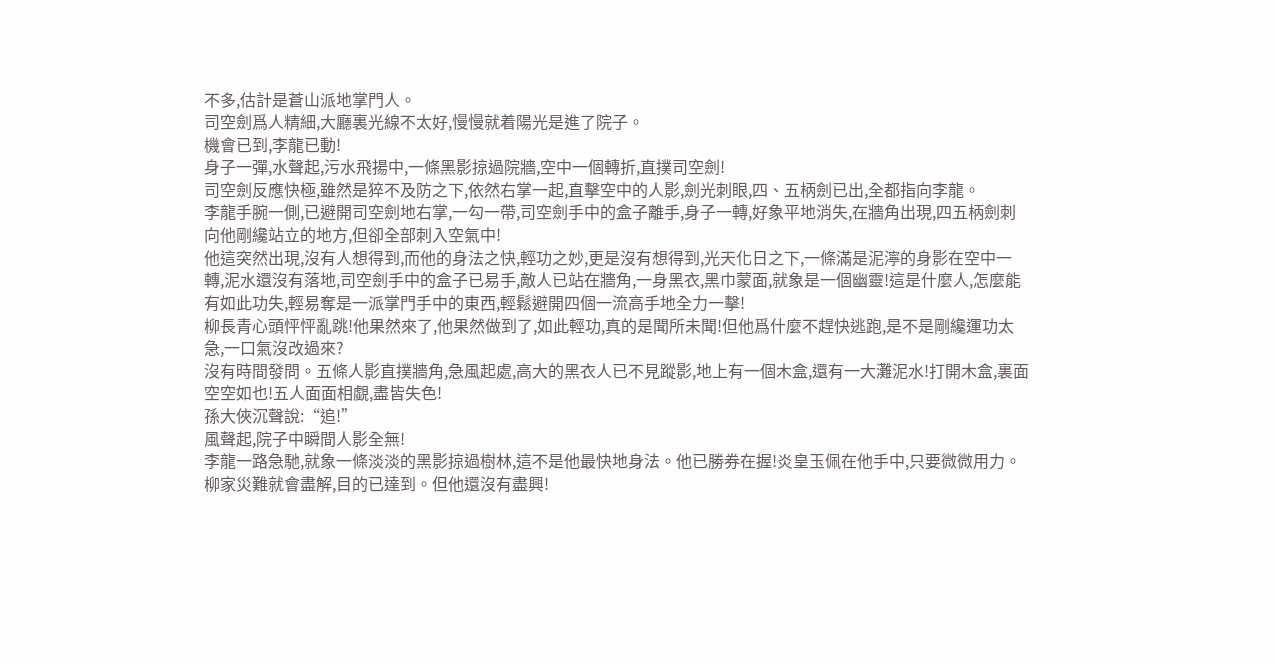不多,估計是蒼山派地掌門人。
司空劍爲人精細,大廳裏光線不太好,慢慢就着陽光是進了院子。
機會已到,李龍已動!
身子一彈,水聲起,污水飛揚中,一條黑影掠過院牆,空中一個轉折,直撲司空劍!
司空劍反應快極,雖然是猝不及防之下,依然右掌一起,直擊空中的人影,劍光刺眼,四、五柄劍已出,全都指向李龍。
李龍手腕一側,已避開司空劍地右掌,一勾一帶,司空劍手中的盒子離手,身子一轉,好象平地消失,在牆角出現,四五柄劍刺向他剛纔站立的地方,但卻全部刺入空氣中!
他這突然出現,沒有人想得到,而他的身法之快,輕功之妙,更是沒有想得到,光天化日之下,一條滿是泥濘的身影在空中一轉,泥水還沒有落地,司空劍手中的盒子已易手,敵人已站在牆角,一身黑衣,黑巾蒙面,就象是一個幽靈!這是什麼人,怎麼能有如此功失,輕易奪是一派掌門手中的東西,輕鬆避開四個一流高手地全力一擊!
柳長青心頭怦怦亂跳!他果然來了,他果然做到了,如此輕功,真的是聞所未聞!但他爲什麼不趕快逃跑,是不是剛纔運功太急,一口氣沒改過來?
沒有時間發問。五條人影直撲牆角,急風起處,高大的黑衣人已不見蹤影,地上有一個木盒,還有一大灘泥水!打開木盒,裏面空空如也!五人面面相覷,盡皆失色!
孫大俠沉聲說:“追!”
風聲起,院子中瞬間人影全無!
李龍一路急馳,就象一條淡淡的黑影掠過樹林,這不是他最快地身法。他已勝券在握!炎皇玉佩在他手中,只要微微用力。柳家災難就會盡解,目的已達到。但他還沒有盡興!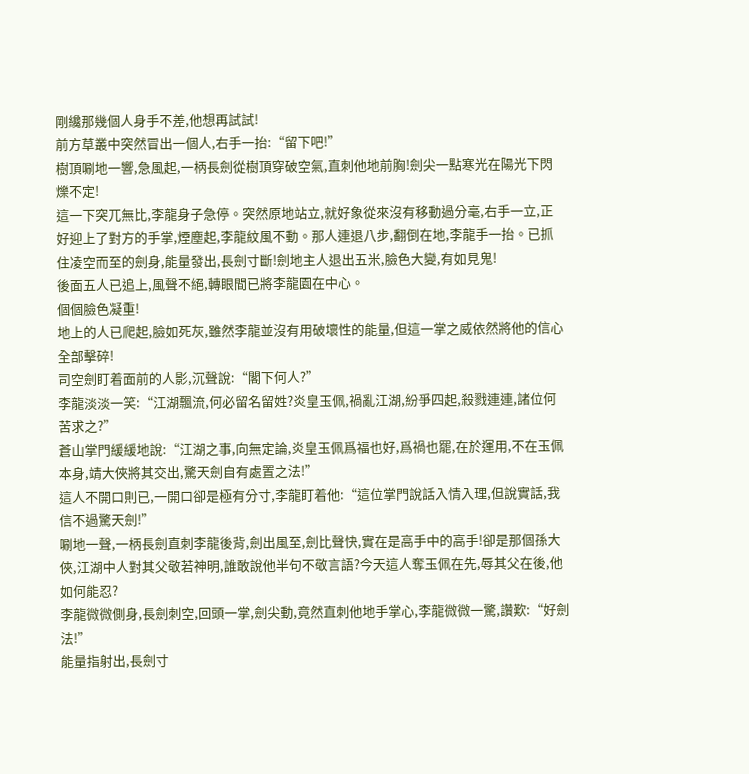剛纔那幾個人身手不差,他想再試試!
前方草叢中突然冒出一個人,右手一抬:“留下吧!”
樹頂唰地一響,急風起,一柄長劍從樹頂穿破空氣,直刺他地前胸!劍尖一點寒光在陽光下閃爍不定!
這一下突兀無比,李龍身子急停。突然原地站立,就好象從來沒有移動過分毫,右手一立,正好迎上了對方的手掌,煙塵起,李龍紋風不動。那人連退八步,翻倒在地,李龍手一抬。已抓住凌空而至的劍身,能量發出,長劍寸斷!劍地主人退出五米,臉色大變,有如見鬼!
後面五人已追上,風聲不絕,轉眼間已將李龍園在中心。
個個臉色凝重!
地上的人已爬起,臉如死灰,雖然李龍並沒有用破壞性的能量,但這一掌之威依然將他的信心全部擊碎!
司空劍盯着面前的人影,沉聲說:“閣下何人?”
李龍淡淡一笑:“江湖飄流,何必留名留姓?炎皇玉佩,禍亂江湖,紛爭四起,殺戮連連,諸位何苦求之?”
蒼山掌門緩緩地說:“江湖之事,向無定論,炎皇玉佩爲福也好,爲禍也罷,在於運用,不在玉佩本身,靖大俠將其交出,驚天劍自有處置之法!”
這人不開口則已,一開口卻是極有分寸,李龍盯着他:“這位掌門說話入情入理,但說實話,我信不過驚天劍!”
唰地一聲,一柄長劍直刺李龍後背,劍出風至,劍比聲快,實在是高手中的高手!卻是那個孫大俠,江湖中人對其父敬若神明,誰敢說他半句不敬言語?今天這人奪玉佩在先,辱其父在後,他如何能忍?
李龍微微側身,長劍刺空,回頭一掌,劍尖動,竟然直刺他地手掌心,李龍微微一驚,讚歎:“好劍法!”
能量指射出,長劍寸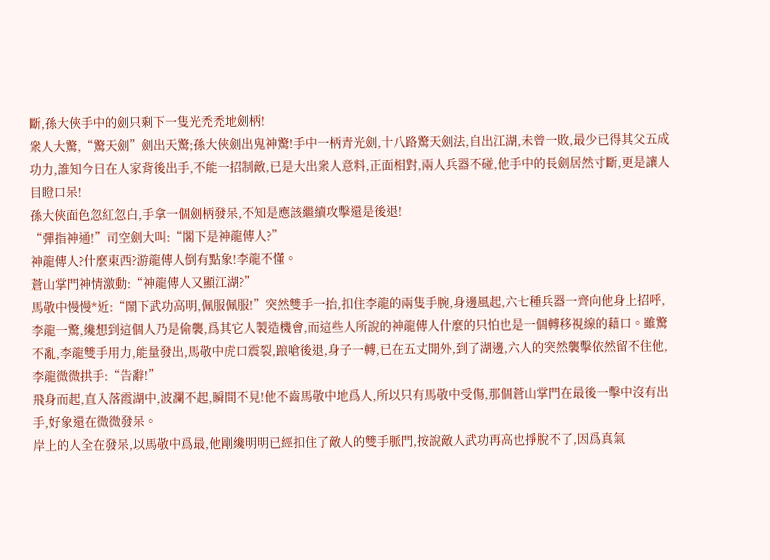斷,孫大俠手中的劍只剩下一隻光禿禿地劍柄!
衆人大驚,“驚天劍”劍出天驚;孫大俠劍出鬼神驚!手中一柄青光劍,十八路驚天劍法,自出江湖,未曾一敗,最少已得其父五成功力,誰知今日在人家背後出手,不能一招制敵,已是大出衆人意料,正面相對,兩人兵器不碰,他手中的長劍居然寸斷,更是讓人目瞪口呆!
孫大俠面色忽紅忽白,手拿一個劍柄發呆,不知是應該繼續攻擊還是後退!
“彈指神通!”司空劍大叫:“閣下是神龍傳人?”
神龍傳人?什麼東西?游龍傳人倒有點象!李龍不懂。
蒼山掌門神情激動:“神龍傳人又顯江湖?”
馬敬中慢慢*近:“鬧下武功高明,佩服佩服!”突然雙手一抬,扣住李龍的兩隻手腕,身邊風起,六七種兵器一齊向他身上招呼,李龍一驚,纔想到這個人乃是偷襲,爲其它人製造機會,而這些人所說的神龍傳人什麼的只怕也是一個轉移視線的藉口。雖驚不亂,李龍雙手用力,能量發出,馬敬中虎口震裂,踉嗆後退,身子一轉,已在五丈開外,到了湖邊,六人的突然襲擊依然留不住他,李龍微微拱手:“告辭!”
飛身而起,直入落霞湖中,波瀾不起,瞬間不見!他不齒馬敬中地爲人,所以只有馬敬中受傷,那個蒼山掌門在最後一擊中沒有出手,好象還在微微發呆。
岸上的人全在發呆,以馬敬中爲最,他剛纔明明已經扣住了敵人的雙手脈門,按說敵人武功再高也掙脫不了,因爲真氣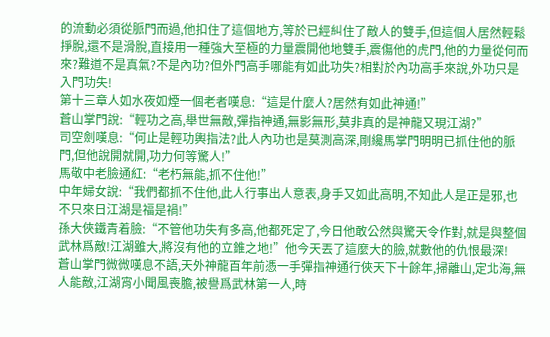的流動必須從脈門而過,他扣住了這個地方,等於已經糾住了敵人的雙手,但這個人居然輕鬆掙脫,還不是滑脫,直接用一種強大至極的力量震開他地雙手,震傷他的虎門,他的力量從何而來?難道不是真氣?不是內功?但外門高手哪能有如此功失?相對於內功高手來說,外功只是入門功失!
第十三章人如水夜如煙一個老者嘆息:“這是什麼人?居然有如此神通!”
蒼山掌門說:“輕功之高,舉世無敵,彈指神通,無影無形,莫非真的是神龍又現江湖?”
司空劍嘆息:“何止是輕功輿指法?此人內功也是莫測高深,剛纔馬掌門明明已抓住他的脈門,但他說開就開,功力何等驚人!”
馬敬中老臉通紅:“老朽無能,抓不住他!”
中年婦女說:“我們都抓不住他,此人行事出人意表,身手又如此高明,不知此人是正是邪,也不只來日江湖是福是禍!”
孫大俠鐵青着臉:“不管他功失有多高,他都死定了,今日他敢公然與驚天令作對,就是與整個武林爲敵!江湖雖大,將沒有他的立錐之地!”他今天丟了這麼大的臉,就數他的仇恨最深!
蒼山掌門微微嘆息不語,天外神龍百年前憑一手彈指神通行俠天下十餘年,掃離山,定北海,無人能敵,江湖宵小聞風喪膽,被譽爲武林第一人,時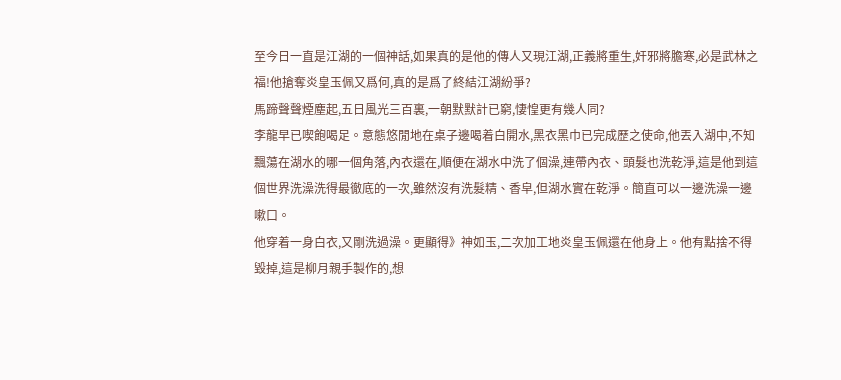至今日一直是江湖的一個神話,如果真的是他的傳人又現江湖,正義將重生,奸邪將膽寒,必是武林之福!他搶奪炎皇玉佩又爲何,真的是爲了終結江湖紛爭?
馬蹄聲聲煙塵起,五日風光三百裏,一朝默默計已窮,悽惶更有幾人同?
李龍早已喫飽喝足。意態悠閒地在桌子邊喝着白開水,黑衣黑巾已完成歷之使命,他丟入湖中,不知飄蕩在湖水的哪一個角落,內衣還在,順便在湖水中洗了個澡,連帶內衣、頭髮也洗乾淨,這是他到這個世界洗澡洗得最徹底的一次,雖然沒有洗髮精、香皁,但湖水實在乾淨。簡直可以一邊洗澡一邊嗽口。
他穿着一身白衣,又剛洗過澡。更顯得》神如玉,二次加工地炎皇玉佩還在他身上。他有點捨不得毀掉,這是柳月親手製作的,想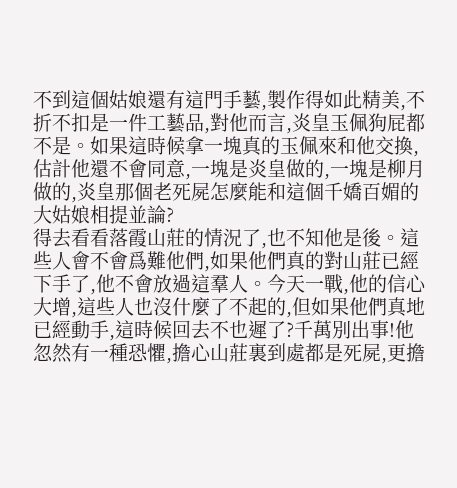不到這個姑娘還有這門手藝,製作得如此精美,不折不扣是一件工藝品,對他而言,炎皇玉佩狗屁都不是。如果這時候拿一塊真的玉佩來和他交換,估計他還不會同意,一塊是炎皇做的,一塊是柳月做的,炎皇那個老死屍怎麼能和這個千嬌百媚的大姑娘相提並論?
得去看看落霞山莊的情況了,也不知他是後。這些人會不會爲難他們,如果他們真的對山莊已經下手了,他不會放過這羣人。今天一戰,他的信心大增,這些人也沒什麼了不起的,但如果他們真地已經動手,這時候回去不也遲了?千萬別出事!他忽然有一種恐懼,擔心山莊裏到處都是死屍,更擔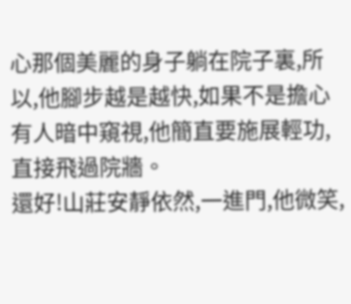心那個美麗的身子躺在院子裏,所以,他腳步越是越快,如果不是擔心有人暗中窺視,他簡直要施展輕功,直接飛過院牆。
還好!山莊安靜依然,一進門,他微笑,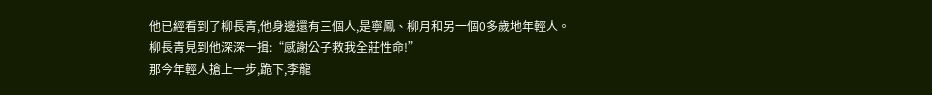他已經看到了柳長青,他身邊還有三個人,是寧鳳、柳月和另一個0多歲地年輕人。
柳長青見到他深深一揖:“感謝公子救我全莊性命!”
那今年輕人搶上一步,跪下,李龍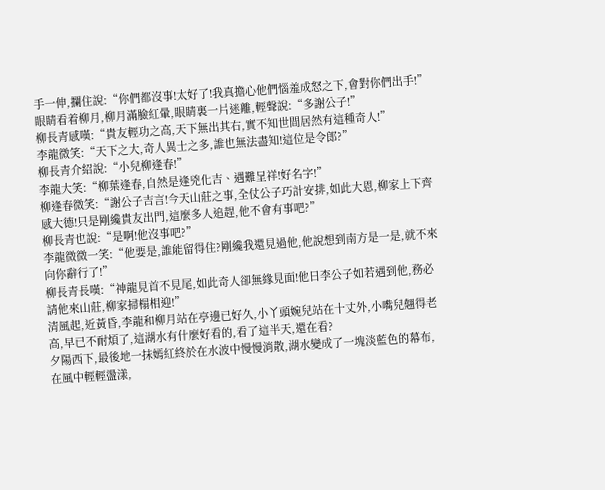手一伸,攔住說:“你們都沒事!太好了!我真擔心他們惱羞成怒之下,會對你們出手!”眼睛看着柳月,柳月滿臉紅暈,眼睛裏一片迷離,輕聲說:“多謝公子!”
柳長青感嘆:“貴友輕功之高,天下無出其右,實不知世間居然有這種奇人!”
李龍微笑:“天下之大,奇人異士之多,誰也無法盡知!這位是令郎?”
柳長青介紹說:“小兒柳逢春!”
李龍大笑:“柳葉逢春,自然是逢兇化吉、遇難呈祥!好名字!”
柳逢春微笑:“謝公子吉言!今天山莊之事,全仗公子巧計安排,如此大恩,柳家上下齊感大德!只是剛纔貴友出門,這麼多人追趕,他不會有事吧?”
柳長青也說:“是啊!他沒事吧?”
李龍微微一笑:“他要是,誰能留得住?剛纔我還見過他,他說想到南方是一是,就不來向你辭行了!”
柳長青長嘆:“神龍見首不見尾,如此奇人卻無緣見面!他日李公子如若遇到他,務必請他來山莊,柳家掃榻相迎!”
清風起,近黃昏,李龍和柳月站在亭邊已好久,小丫頭婉兒站在十丈外,小嘴兒翹得老高,早已不耐煩了,這湖水有什麼好看的,看了這半天,還在看?
夕陽西下,最後地一抹嫣紅終於在水波中慢慢消散,湖水變成了一塊淡藍色的幕布,在風中輕輕盪漾,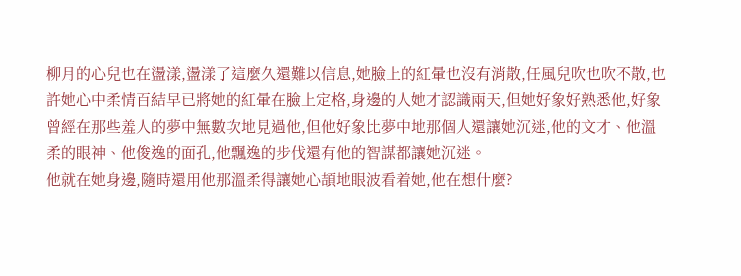柳月的心兒也在盪漾,盪漾了這麼久還難以信息,她臉上的紅暈也沒有消散,任風兒吹也吹不散,也許她心中柔情百結早已將她的紅暈在臉上定格,身邊的人她才認識兩天,但她好象好熟悉他,好象曾經在那些羞人的夢中無數次地見過他,但他好象比夢中地那個人還讓她沉迷,他的文才、他溫柔的眼神、他俊逸的面孔,他飄逸的步伐還有他的智謀都讓她沉迷。
他就在她身邊,隨時還用他那溫柔得讓她心頡地眼波看着她,他在想什麼?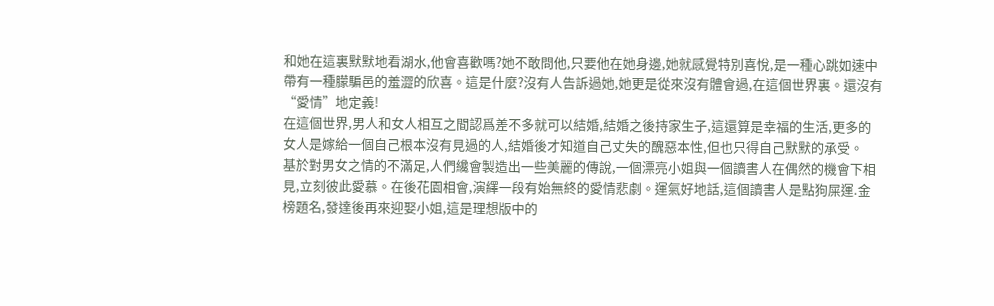和她在這裏默默地看湖水,他會喜歡嗎?她不敢問他,只要他在她身邊,她就感覺特別喜悅,是一種心跳如速中帶有一種朦騙邑的羞澀的欣喜。這是什麼?沒有人告訴過她,她更是從來沒有體會過,在這個世界裏。還沒有“愛情”地定義!
在這個世界,男人和女人相互之間認爲差不多就可以結婚,結婚之後持家生子,這還算是幸福的生活,更多的女人是嫁給一個自己根本沒有見過的人,結婚後才知道自己丈失的醜惡本性,但也只得自己默默的承受。
基於對男女之情的不滿足,人們纔會製造出一些美麗的傳說,一個漂亮小姐與一個讀書人在偶然的機會下相見,立刻彼此愛慕。在後花園相會,演繹一段有始無終的愛情悲劇。運氣好地話,這個讀書人是點狗屎運.金榜題名,發達後再來迎娶小姐,這是理想版中的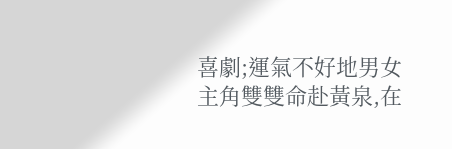喜劇;運氣不好地男女主角雙雙命赴黃泉,在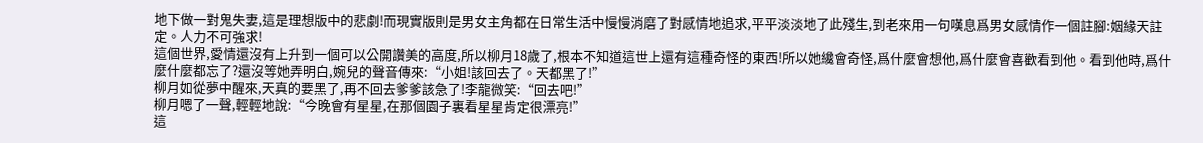地下做一對鬼失妻,這是理想版中的悲劇!而現實版則是男女主角都在日常生活中慢慢消磨了對感情地追求,平平淡淡地了此殘生,到老來用一句嘆息爲男女感情作一個註腳:姻緣天註定。人力不可強求!
這個世界,愛情還沒有上升到一個可以公開讚美的高度,所以柳月18歲了,根本不知道這世上還有這種奇怪的東西!所以她纔會奇怪,爲什麼會想他,爲什麼會喜歡看到他。看到他時,爲什麼什麼都忘了?還沒等她弄明白,婉兒的聲音傳來:“小姐!該回去了。天都黑了!”
柳月如從夢中醒來,天真的要黑了,再不回去爹爹該急了!李龍微笑:“回去吧!”
柳月嗯了一聲,輕輕地說:“今晚會有星星,在那個園子裏看星星肯定很漂亮!”
這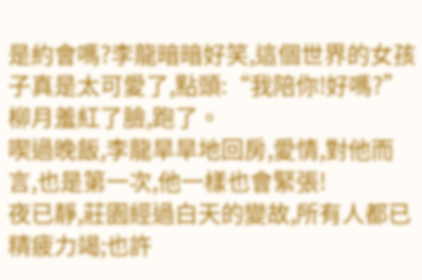是約會嗎?李龍暗暗好笑,這個世界的女孩子真是太可愛了,點頭:“我陪你!好嗎?”
柳月羞紅了臉,跑了。
喫過晚飯,李龍旱旱地回房,愛情,對他而言,也是第一次,他一樣也會緊張!
夜已靜,莊園經過白天的變故,所有人都已精疲力竭;也許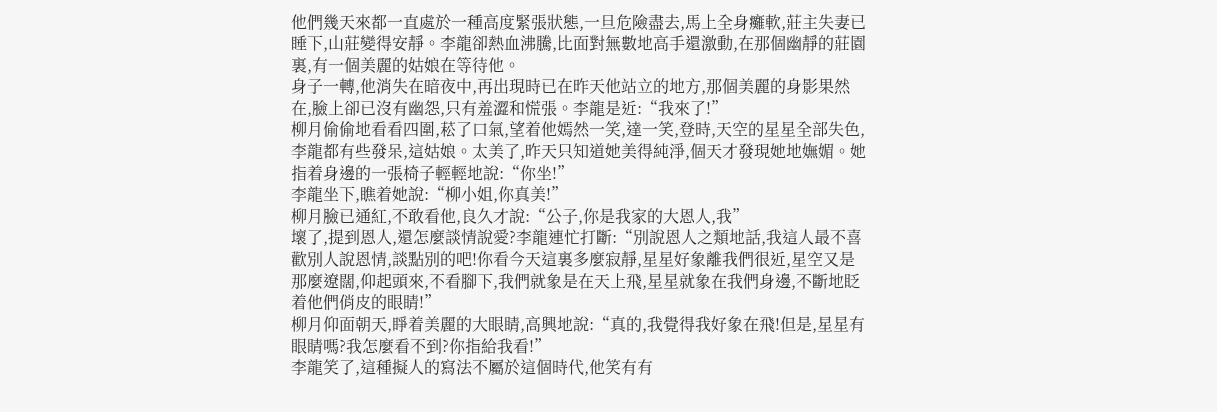他們幾天來都一直處於一種高度緊張狀態,一旦危險盡去,馬上全身癱軟,莊主失妻已睡下,山莊變得安靜。李龍卻熱血沸騰,比面對無數地高手還激動,在那個幽靜的莊園裏,有一個美麗的姑娘在等待他。
身子一轉,他消失在暗夜中,再出現時已在昨天他站立的地方,那個美麗的身影果然在,臉上卻已沒有幽怨,只有羞澀和慌張。李龍是近:“我來了!”
柳月偷偷地看看四圍,菘了口氣,望着他嫣然一笑,達一笑,登時,天空的星星全部失色,李龍都有些發呆,這姑娘。太美了,昨天只知道她美得純淨,個天才發現她地嫵媚。她指着身邊的一張椅子輕輕地說:“你坐!”
李龍坐下,瞧着她說:“柳小姐,你真美!”
柳月臉已通紅,不敢看他,良久才說:“公子,你是我家的大恩人,我”
壞了,提到恩人,還怎麼談情說愛?李龍連忙打斷:“別說恩人之類地話,我這人最不喜歡別人說恩情,談點別的吧!你看今天這裏多麼寂靜,星星好象離我們很近,星空又是那麼遼闊,仰起頭來,不看腳下,我們就象是在天上飛,星星就象在我們身邊,不斷地眨着他們俏皮的眼睛!”
柳月仰面朝天,睜着美麗的大眼睛,高興地說:“真的,我覺得我好象在飛!但是,星星有眼睛嗎?我怎麼看不到?你指給我看!”
李龍笑了,這種擬人的寫法不屬於這個時代,他笑有有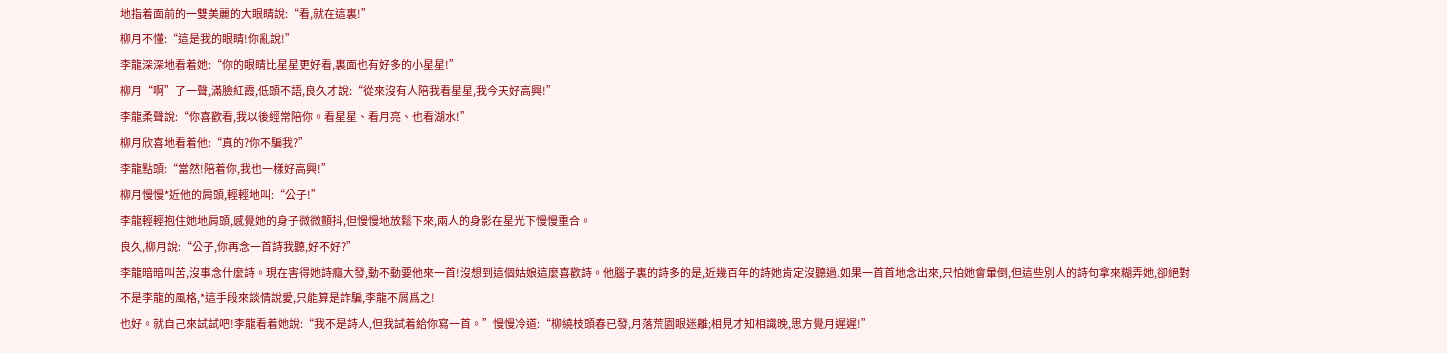地指着面前的一雙美麗的大眼睛說:“看,就在這裏!”
柳月不懂:“這是我的眼睛!你亂說!”
李龍深深地看着她:“你的眼睛比星星更好看,裏面也有好多的小星星!”
柳月“啊”了一聲,滿臉紅霞,低頭不語,良久才說:“從來沒有人陪我看星星,我今天好高興!”
李龍柔聲說:“你喜歡看,我以後經常陪你。看星星、看月亮、也看湖水!”
柳月欣喜地看着他:“真的?你不騙我?”
李龍點頭:“當然!陪着你,我也一樣好高興!”
柳月慢慢*近他的肩頭,輕輕地叫:“公子!”
李龍輕輕抱住她地肩頭,感覺她的身子微微顫抖,但慢慢地放鬆下來,兩人的身影在星光下慢慢重合。
良久,柳月說:“公子,你再念一首詩我聽,好不好?”
李龍暗暗叫苦,沒事念什麼詩。現在害得她詩癮大發,動不動要他來一首!沒想到這個姑娘這麼喜歡詩。他腦子裏的詩多的是,近幾百年的詩她肯定沒聽過.如果一首首地念出來,只怕她會暈倒,但這些別人的詩句拿來糊弄她,卻絕對不是李龍的風格,*這手段來談情說愛,只能算是詐騙,李龍不屑爲之!
也好。就自己來試試吧!李龍看着她說:“我不是詩人,但我試着給你寫一首。”慢慢冷道:“柳繞枝頭春已發,月落荒園眼迷離;相見才知相識晚,思方覺月遲遲!”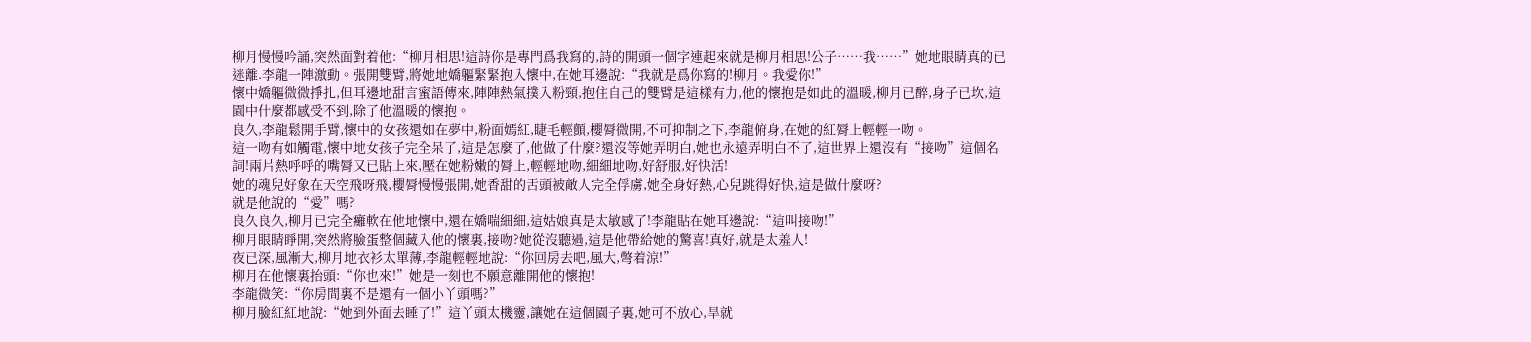柳月慢慢吟誦,突然面對着他:“柳月相思!這詩你是專門爲我寫的,詩的開頭一個字連起來就是柳月相思!公子……我……”她地眼睛真的已迷離.李龍一陣激動。張開雙臂,將她地嬌軀緊緊抱入懷中,在她耳邊說:“我就是爲你寫的!柳月。我愛你!”
懷中嬌軀微微掙扎,但耳邊地甜言蜜語傳來,陣陣熱氣撲入粉頸,抱住自己的雙臂是這樣有力,他的懷抱是如此的溫暖,柳月已醉,身子已坎,這園中什麼都感受不到,除了他溫暖的懷抱。
良久,李龍鬆開手臂,懷中的女孩還如在夢中,粉面嫣紅,睫毛輕顫,櫻脣微開,不可抑制之下,李龍俯身,在她的紅脣上輕輕一吻。
這一吻有如觸電,懷中地女孩子完全呆了,這是怎麼了,他做了什麼?還沒等她弄明白,她也永遠弄明白不了,這世界上還沒有“接吻”這個名詞!兩片熱呼呼的嘴脣又已貼上來,壓在她粉嫩的脣上,輕輕地吻,細細地吻,好舒服,好快活!
她的魂兒好象在天空飛呀飛,櫻脣慢慢張開,她香甜的舌頭被敵人完全俘虜,她全身好熱,心兒跳得好快,這是做什麼呀?
就是他說的“愛”嗎?
良久良久,柳月已完全癱軟在他地懷中,還在嬌喘細細,這姑娘真是太敏感了!李龍貼在她耳邊說:“這叫接吻!”
柳月眼睛睜開,突然將臉蛋整個藏入他的懷裏,接吻?她從沒聽過,這是他帶給她的驚喜!真好,就是太羞人!
夜已深,風漸大,柳月地衣衫太單薄,李龍輕輕地說:“你回房去吧,風大,彆着涼!”
柳月在他懷裏抬頭:“你也來!”她是一刻也不願意離開他的懷抱!
李龍微笑:“你房間裏不是還有一個小丫頭嗎?”
柳月臉紅紅地說:“她到外面去睡了!”這丫頭太機靈,讓她在這個園子裏,她可不放心,旱就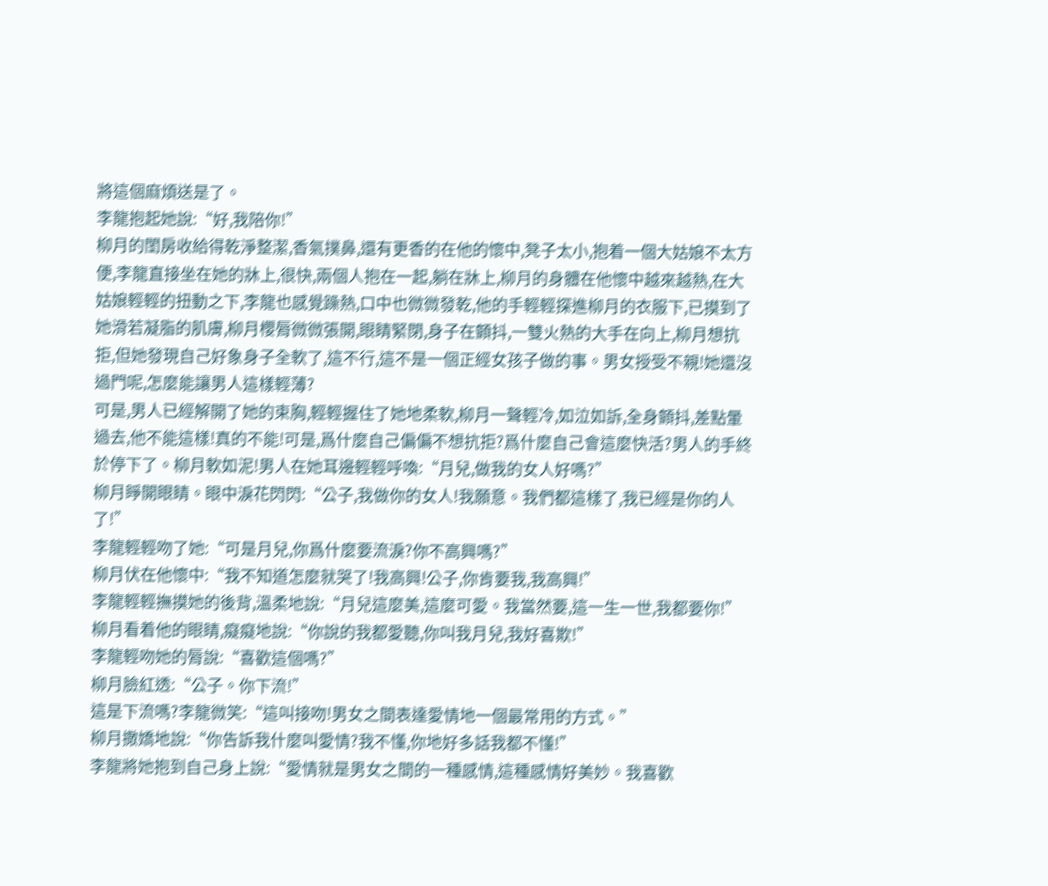將這個麻煩送是了。
李龍抱起她說:“好,我陪你!”
柳月的閨房收給得乾淨整潔,香氣撲鼻,還有更香的在他的懷中,凳子太小,抱着一個大姑娘不太方便,李龍直接坐在她的牀上,很快,兩個人抱在一起,躺在牀上,柳月的身體在他懷中越來越熱,在大姑娘輕輕的扭動之下,李龍也感覺躁熱,口中也微微發乾,他的手輕輕探進柳月的衣服下,已摸到了她滑若凝脂的肌膚,柳月櫻脣微微張開,眼睛緊閉,身子在顫抖,一雙火熱的大手在向上,柳月想抗拒,但她發現自己好象身子全軟了,這不行,這不是一個正經女孩子做的事。男女授受不親!她還沒過門呢,怎麼能讓男人這樣輕薄?
可是,男人已經解開了她的束胸,輕輕握住了她地柔軟,柳月一聲輕冷,如泣如訴,全身顫抖,差點暈過去,他不能這樣!真的不能!可是,爲什麼自己偏偏不想抗拒?爲什麼自己會這麼快活?男人的手終於停下了。柳月軟如泥!男人在她耳邊輕輕呼喚:“月兒,做我的女人好嗎?”
柳月睜開眼睛。眼中淚花閃閃:“公子,我做你的女人!我願意。我們都這樣了,我已經是你的人了!”
李龍輕輕吻了她:“可是月兒,你爲什麼要流淚?你不高興嗎?”
柳月伏在他懷中:“我不知道怎麼就哭了!我高興!公子,你肯要我,我高興!”
李龍輕輕撫摸她的後背,溫柔地說:“月兒這麼美,這麼可愛。我當然要,這一生一世,我都要你!”
柳月看着他的眼睛,癡癡地說:“你說的我都愛聽,你叫我月兒,我好喜欺!”
李龍輕吻她的脣說:“喜歡這個嗎?”
柳月臉紅透:“公子。你下流!”
這是下流嗎?李龍微笑:“這叫接吻!男女之間表達愛情地一個最常用的方式。”
柳月撒嬌地說:“你告訴我什麼叫愛情?我不懂,你地好多話我都不懂!”
李龍將她抱到自己身上說:“愛情就是男女之間的一種感情,這種感情好美妙。我喜歡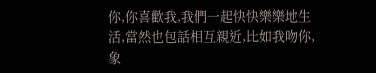你,你喜歡我,我們一起快快樂樂地生活,當然也包話相互親近,比如我吻你,象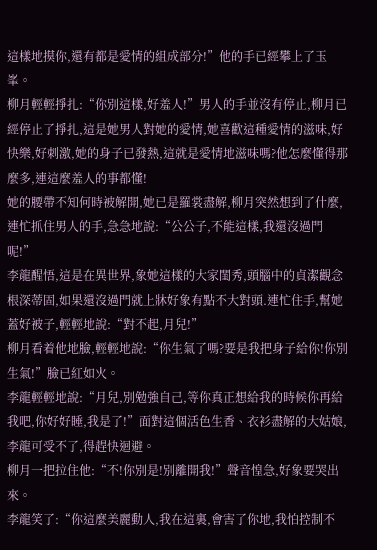這樣地摸你,還有都是愛情的組成部分!”他的手已經攀上了玉峯。
柳月輕輕掙扎:“你別這樣,好羞人!”男人的手並沒有停止,柳月已經停止了掙扎,這是她男人對她的愛情,她喜歡這種愛情的滋味,好快樂,好刺激,她的身子已發熱,這就是愛情地滋味嗎?他怎麼懂得那麼多,連這麼羞人的事都懂!
她的腰帶不知何時被解開,她已是羅裳盡解,柳月突然想到了什麼,連忙抓住男人的手,急急地說:“公公子,不能這樣,我還沒過門呢!”
李龍醒悟,這是在異世界,象她這樣的大家閨秀,頭腦中的貞潔觀念根深蒂固,如果還沒過門就上牀好象有點不大對頭.連忙住手,幫她蓋好被子,輕輕地說:“對不起,月兒!”
柳月看着他地臉,輕輕地說:“你生氣了嗎?要是我把身子給你!你別生氣!”臉已紅如火。
李龍輕輕地說:“月兒,別勉強自己,等你真正想給我的時候你再給我吧,你好好睡,我是了!”面對這個活色生香、衣衫盡解的大姑娘,李龍可受不了,得趕快迴避。
柳月一把拉住他:“不!你別是!別離開我!”聲音惶急,好象要哭出來。
李龍笑了:“你這麼美麗動人,我在這裏,會害了你地,我怕控制不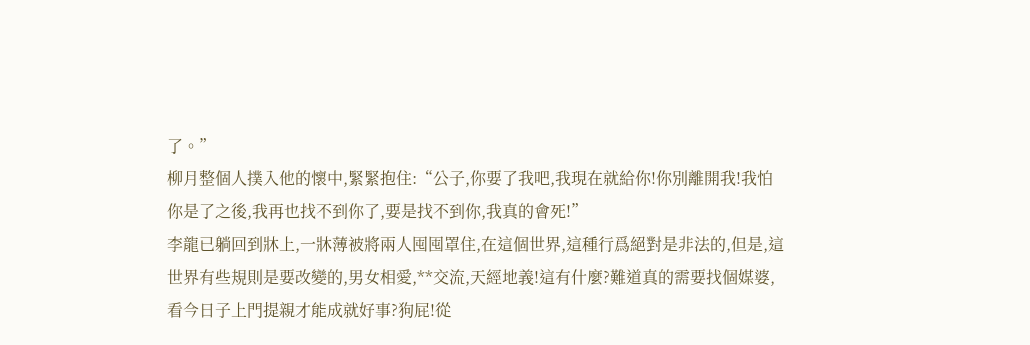了。”
柳月整個人撲入他的懷中,緊緊抱住:“公子,你要了我吧,我現在就給你!你別離開我!我怕你是了之後,我再也找不到你了,要是找不到你,我真的會死!”
李龍已躺回到牀上,一牀薄被將兩人囤囤罩住,在這個世界,這種行爲絕對是非法的,但是,這世界有些規則是要改變的,男女相愛,**交流,天經地義!這有什麼?難道真的需要找個媒婆,看今日子上門提親才能成就好事?狗屁!從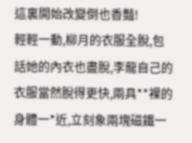這裏開始改變倒也香豔!
輕輕一動,柳月的衣服全脫,包話她的內衣也盡脫,李龍自己的衣服當然脫得更快,兩具**裸的身體一*近,立刻象兩塊磁鐵一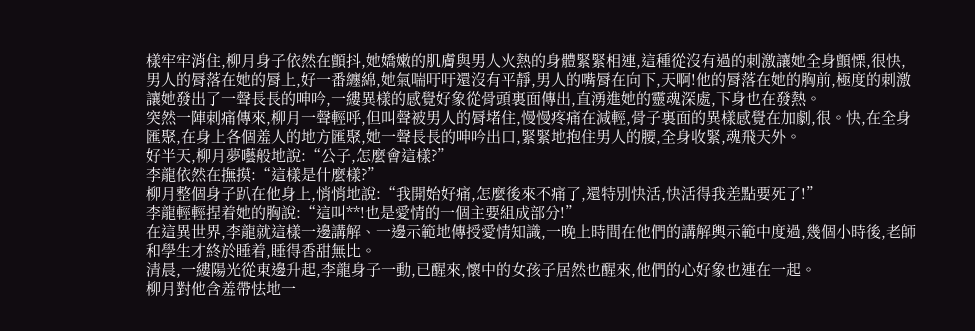樣牢牢消住,柳月身子依然在顫抖,她嬌嫩的肌膚與男人火熱的身體緊緊相連,這種從沒有過的刺激讓她全身顫慄,很快,男人的脣落在她的脣上,好一番纏綿,她氣喘吁吁還沒有平靜,男人的嘴脣在向下,天啊!他的脣落在她的胸前,極度的刺激讓她發出了一聲長長的呻吟,一縷異樣的感覺好象從骨頭裏面傳出,直湧進她的靈魂深處,下身也在發熱。
突然一陣刺痛傳來,柳月一聲輕呼,但叫聲被男人的脣堵住,慢慢疼痛在減輕,骨子裏面的異樣感覺在加劇,很。快,在全身匯聚,在身上各個羞人的地方匯聚,她一聲長長的呻吟出口,緊緊地抱住男人的腰,全身收緊,魂飛天外。
好半天,柳月夢囈般地說:“公子,怎麼會這樣?”
李龍依然在撫摸:“這樣是什麼樣?”
柳月整個身子趴在他身上,悄悄地說:“我開始好痛,怎麼後來不痛了,還特別快活,快活得我差點要死了!”
李龍輕輕捏着她的胸說:“這叫**!也是愛情的一個主要組成部分!”
在這異世界,李龍就這樣一邊講解、一邊示範地傳授愛情知識,一晚上時間在他們的講解輿示範中度過,幾個小時後,老師和學生才終於睡着,睡得香甜無比。
清晨,一縷陽光從東邊升起,李龍身子一動,已醒來,懷中的女孩子居然也醒來,他們的心好象也連在一起。
柳月對他含羞帶怯地一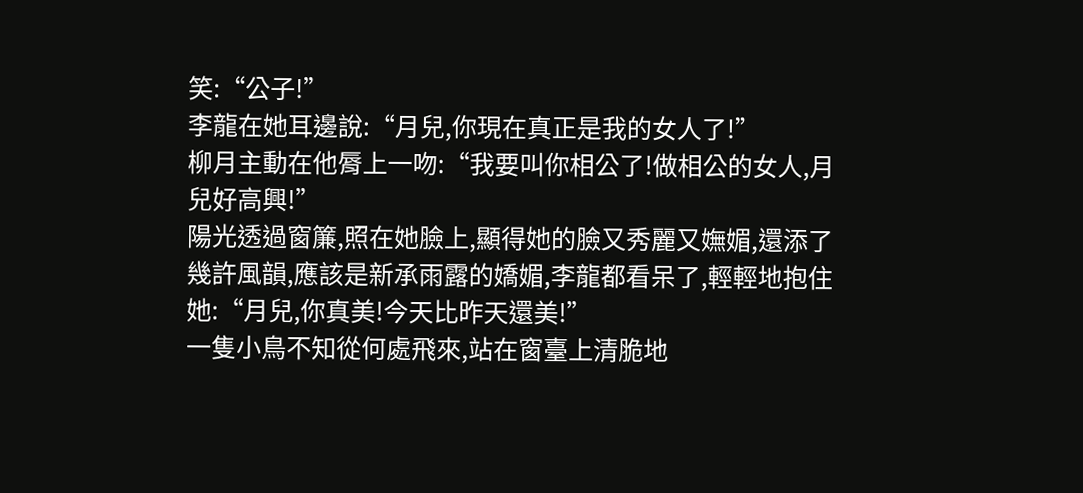笑:“公子!”
李龍在她耳邊說:“月兒,你現在真正是我的女人了!”
柳月主動在他脣上一吻:“我要叫你相公了!做相公的女人,月兒好高興!”
陽光透過窗簾,照在她臉上,顯得她的臉又秀麗又嫵媚,還添了幾許風韻,應該是新承雨露的嬌媚,李龍都看呆了,輕輕地抱住她:“月兒,你真美!今天比昨天還美!”
一隻小鳥不知從何處飛來,站在窗臺上清脆地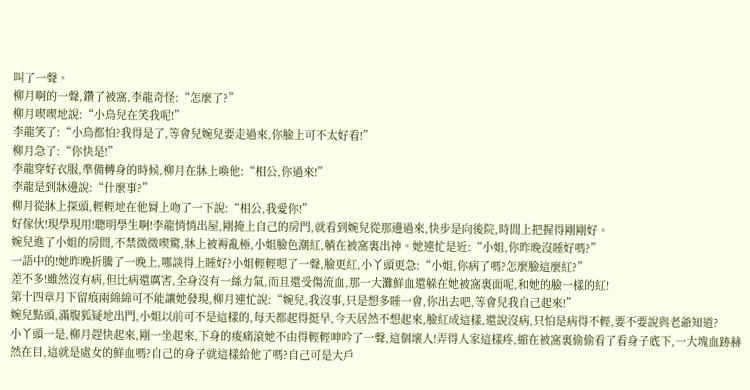叫了一聲。
柳月啊的一聲,鑽了被窩,李龍奇怪:“怎麼了?”
柳月喫喫地說:“小鳥兒在笑我呢!”
李龍笑了:“小鳥都怕?我得是了,等會兒婉兒要走過來,你臉上可不太好看!”
柳月急了:“你快是!”
李龍穿好衣服,準備轉身的時候,柳月在牀上喚他:“相公,你過來!”
李龍是到牀邊說:“什麼事?”
柳月從牀上探頭,輕輕地在他脣上吻了一下說:“相公,我愛你!”
好傢伙!現學現用!聰明學生啊!李龍悄悄出屋,剛掩上自己的房門,就看到婉兒從那邊過來,快步是向後院,時間上把握得剛剛好。
婉兒進了小姐的房間,不禁微微喫驚,牀上被褥亂極,小姐臉色潮紅,躺在被窩裏出神。她連忙是近:“小姐,你昨晚沒睡好嗎?”
一語中的!她昨晚折騰了一晚上,哪談得上睡好?小姐輕輕嗯了一聲,臉更紅,小丫頭更急:“小姐,你病了嗎?怎麼臉這麼紅?”
差不多!雖然沒有病,但比病還厲害,全身沒有一絲力氣,而且還受傷流血,那一大灘鮮血還躲在她被窩裏面呢,和她的臉一樣的紅!
第十四章月下留痕兩綿綿可不能讓她發現,柳月連忙說:“婉兒,我沒事,只是想多睡一會,你出去吧,等會兒我自己起來!”
婉兒點頭,滿腹狐疑地出門,小姐以前可不是這樣的,每天都起得挺旱,今天居然不想起來,臉紅成這樣,還說沒病,只怕是病得不輕,要不要說與老爺知道?
小丫頭一是,柳月趕快起來,剛一坐起來,下身的痠痛滾她不由得輕輕呻吟了一聲,這個壞人!弄得人家這樣疼,縮在被窩裏偷偷看了看身子底下,一大塊血跡赫然在目,這就是處女的鮮血嗎?自己的身子就這樣給他了嗎?自己可是大戶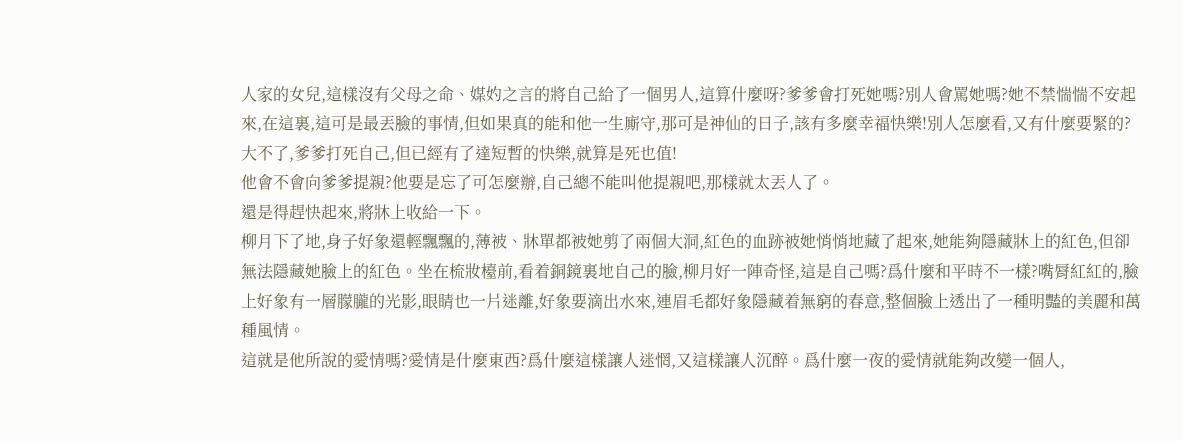人家的女兒,這樣沒有父母之命、媒妁之言的將自己給了一個男人,這算什麼呀?爹爹會打死她嗎?別人會罵她嗎?她不禁惴惴不安起來,在這裏,這可是最丟臉的事情,但如果真的能和他一生廝守,那可是神仙的日子,該有多麼幸福快樂!別人怎麼看,又有什麼要緊的?大不了,爹爹打死自己,但已經有了達短暫的快樂,就算是死也值!
他會不會向爹爹提親?他要是忘了可怎麼辦,自己總不能叫他提親吧,那樣就太丟人了。
還是得趕快起來,將牀上收給一下。
柳月下了地,身子好象還輕飄飄的,薄被、牀單都被她剪了兩個大洞,紅色的血跡被她悄悄地藏了起來,她能夠隱藏牀上的紅色,但卻無法隱藏她臉上的紅色。坐在梳妝檯前,看着銅鏡裏地自己的臉,柳月好一陣奇怪,這是自己嗎?爲什麼和平時不一樣?嘴脣紅紅的,臉上好象有一層朦朧的光影,眼睛也一片迷離,好象要滴出水來,連眉毛都好象隱藏着無窮的春意,整個臉上透出了一種明豔的美麗和萬種風情。
這就是他所說的愛情嗎?愛情是什麼東西?爲什麼這樣讓人迷惘,又這樣讓人沉醉。爲什麼一夜的愛情就能夠改變一個人,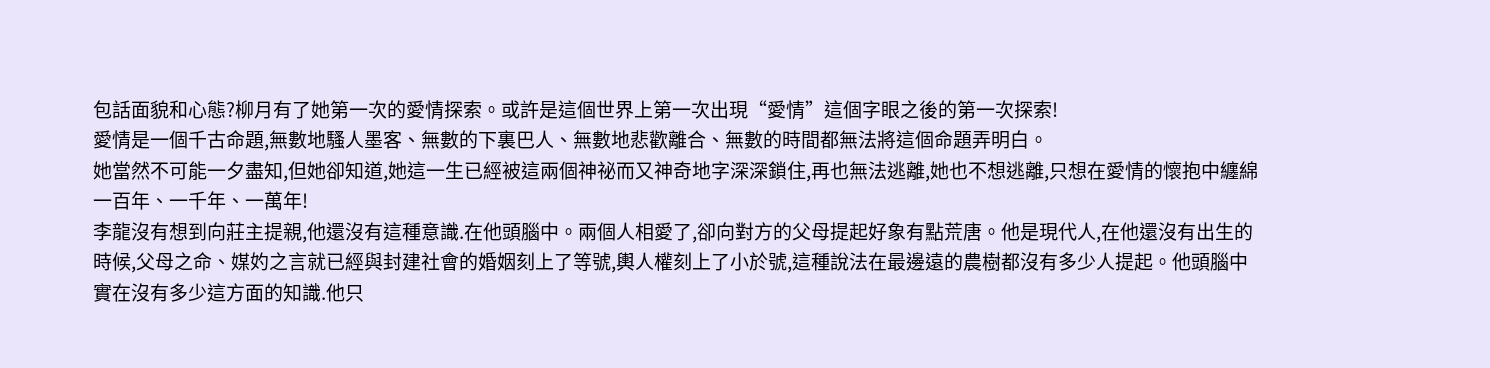包話面貌和心態?柳月有了她第一次的愛情探索。或許是這個世界上第一次出現“愛情”這個字眼之後的第一次探索!
愛情是一個千古命題,無數地騷人墨客、無數的下裏巴人、無數地悲歡離合、無數的時間都無法將這個命題弄明白。
她當然不可能一夕盡知,但她卻知道,她這一生已經被這兩個神祕而又神奇地字深深鎖住,再也無法逃離,她也不想逃離,只想在愛情的懷抱中纏綿一百年、一千年、一萬年!
李龍沒有想到向莊主提親,他還沒有這種意識.在他頭腦中。兩個人相愛了,卻向對方的父母提起好象有點荒唐。他是現代人,在他還沒有出生的時候,父母之命、媒妁之言就已經與封建社會的婚姻刻上了等號,輿人權刻上了小於號,這種說法在最邊遠的農樹都沒有多少人提起。他頭腦中實在沒有多少這方面的知識.他只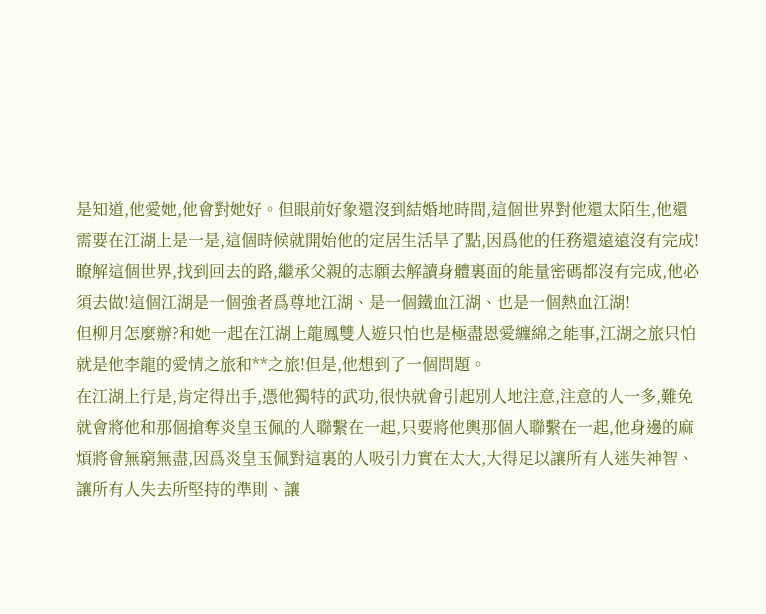是知道,他愛她,他會對她好。但眼前好象還沒到結婚地時間,這個世界對他還太陌生,他還需要在江湖上是一是,這個時候就開始他的定居生活旱了點,因爲他的任務還遠遠沒有完成!
瞭解這個世界,找到回去的路,繼承父親的志願去解讀身體裏面的能量密碼都沒有完成,他必須去做!這個江湖是一個強者爲尊地江湖、是一個鐵血江湖、也是一個熱血江湖!
但柳月怎麼辦?和她一起在江湖上龍鳳雙人遊只怕也是極盡恩愛纏綿之能事,江湖之旅只怕就是他李龍的愛情之旅和**之旅!但是,他想到了一個問題。
在江湖上行是,肯定得出手,憑他獨特的武功,很快就會引起別人地注意,注意的人一多,難免就會將他和那個搶奪炎皇玉佩的人聯繫在一起,只要將他輿那個人聯繫在一起,他身邊的麻煩將會無窮無盡,因爲炎皇玉佩對這裏的人吸引力實在太大,大得足以讓所有人迷失神智、讓所有人失去所堅持的準則、讓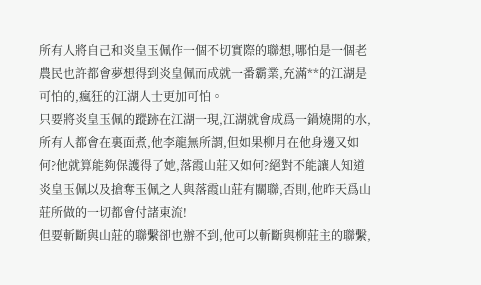所有人將自己和炎皇玉佩作一個不切實際的聯想,哪怕是一個老農民也許都會夢想得到炎皇佩而成就一番霸業,充滿**的江湖是可怕的,瘋狂的江湖人士更加可怕。
只要將炎皇玉佩的蹤跡在江湖一現,江湖就會成爲一鍋燒開的水,所有人都會在裏面煮,他李龍無所謂,但如果柳月在他身邊又如何?他就算能夠保護得了她,落霞山莊又如何?絕對不能讓人知道炎皇玉佩以及搶奪玉佩之人與落霞山莊有關聯,否則,他昨天爲山莊所做的一切都會付諸東流!
但要斬斷與山莊的聯繫卻也辦不到,他可以斬斷與柳莊主的聯繫,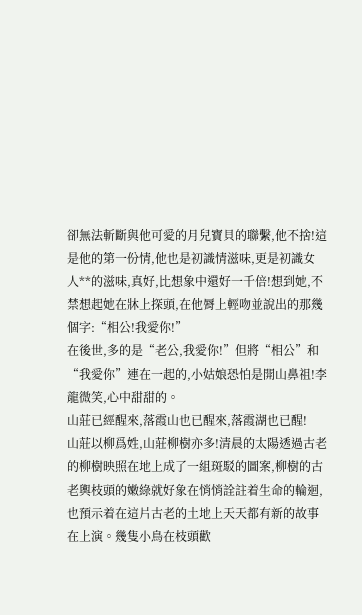卻無法斬斷與他可愛的月兒寶貝的聯繫,他不捨!這是他的第一份情,他也是初識情滋味,更是初識女人**的滋味,真好,比想象中還好一千倍!想到她,不禁想起她在牀上探頭,在他脣上輕吻並說出的那幾個字:“相公!我愛你!”
在後世,多的是“老公,我愛你!”但將“相公”和“我愛你”連在一起的,小姑娘恐怕是開山鼻祖!李龍微笑,心中甜甜的。
山莊已經醒來,落霞山也已醒來,落霞湖也已醒!
山莊以柳爲姓,山莊柳樹亦多!清晨的太陽透過古老的柳樹映照在地上成了一組斑駁的圖案,柳樹的古老輿枝頭的嫩綠就好象在悄悄詮註着生命的輪迴,也預示着在這片古老的土地上天天都有新的故事在上演。幾隻小鳥在枝頭歡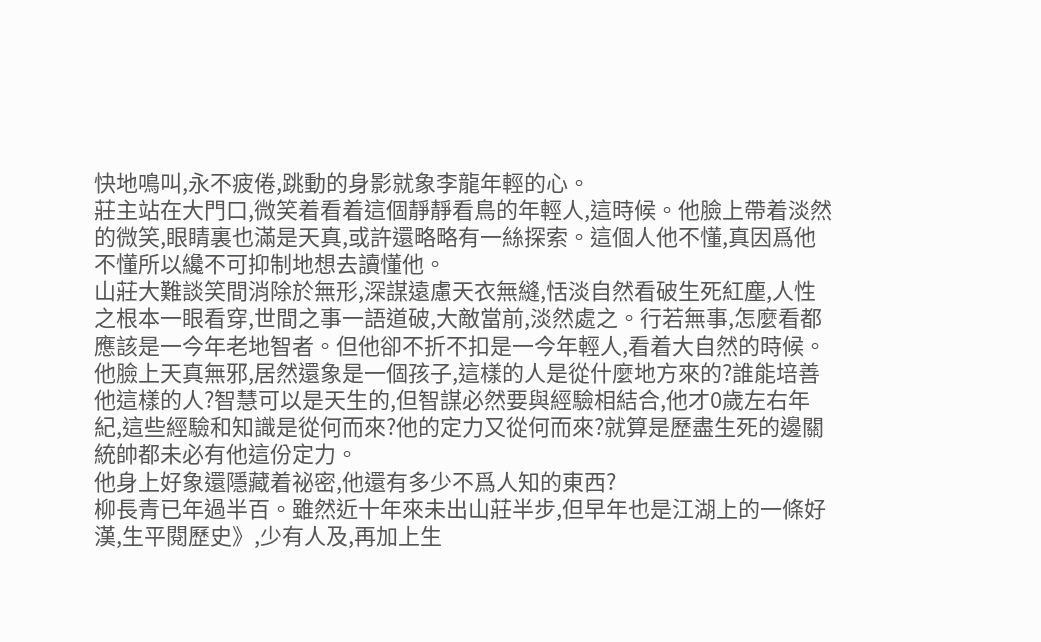快地鳴叫,永不疲倦,跳動的身影就象李龍年輕的心。
莊主站在大門口,微笑着看着這個靜靜看鳥的年輕人,這時候。他臉上帶着淡然的微笑,眼睛裏也滿是天真,或許還略略有一絲探索。這個人他不懂,真因爲他不懂所以纔不可抑制地想去讀懂他。
山莊大難談笑間消除於無形,深謀遠慮天衣無縫,恬淡自然看破生死紅塵,人性之根本一眼看穿,世間之事一語道破,大敵當前,淡然處之。行若無事,怎麼看都應該是一今年老地智者。但他卻不折不扣是一今年輕人,看着大自然的時候。
他臉上天真無邪,居然還象是一個孩子,這樣的人是從什麼地方來的?誰能培善他這樣的人?智慧可以是天生的,但智謀必然要與經驗相結合,他才0歲左右年紀,這些經驗和知識是從何而來?他的定力又從何而來?就算是歷盡生死的邊關統帥都未必有他這份定力。
他身上好象還隱藏着祕密,他還有多少不爲人知的東西?
柳長青已年過半百。雖然近十年來未出山莊半步,但早年也是江湖上的一條好漢,生平閱歷史》,少有人及,再加上生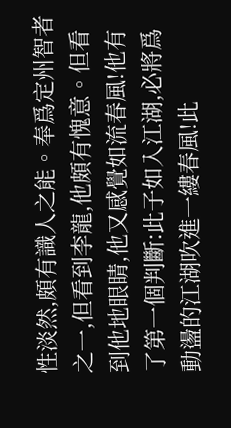性淡然,頗有識人之能。奉爲定州智者之一,但看到李龍,他頗有愧意。但看到他地眼睛,他又感覺如流春風!他有了第一個判斷:此子如入江湖,必將爲動盪的江湖吹進一縷春風!此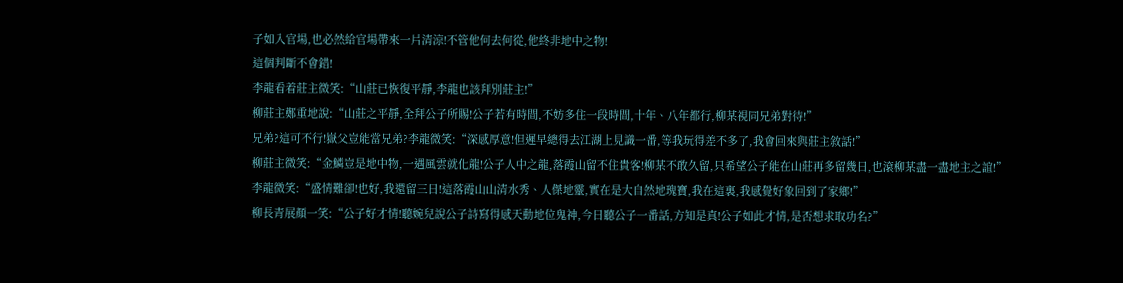子如入官場,也必然給官場帶來一片清涼!不管他何去何從,他終非地中之物!
這個判斷不會錯!
李龍看着莊主微笑:“山莊已恢復平靜,李龍也該拜別莊主!”
柳莊主鄭重地說:“山莊之平靜,全拜公子所賜!公子若有時間,不妨多住一段時間,十年、八年都行,柳某視同兄弟對待!”
兄弟?這可不行!嶽父豈能當兄弟?李龍微笑:“深感厚意!但遲早總得去江湖上見識一番,等我玩得差不多了,我會回來與莊主敘話!”
柳莊主微笑:“金鱗豈是地中物,一遇風雲就化龍!公子人中之龍,落霞山留不住貴客!柳某不敢久留,只希望公子能在山莊再多留幾日,也滾柳某盡一盡地主之誼!”
李龍微笑:“盛情難卻!也好,我還留三日!這落霞山山清水秀、人傑地靈,實在是大自然地瑰寶,我在這裏,我感覺好象回到了家鄉!”
柳長青展顏一笑:“公子好才情!聽婉兒說公子詩寫得感天動地位鬼神,今日聽公子一番話,方知是真!公子如此才情,是否想求取功名?”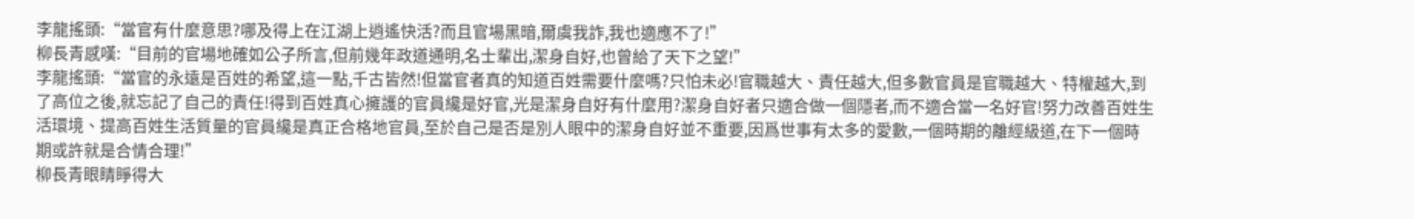李龍搖頭:“當官有什麼意思?哪及得上在江湖上逍遙快活?而且官場黑暗,爾虞我詐,我也適應不了!”
柳長青感嘆:“目前的官場地確如公子所言,但前幾年政道通明,名士輩出,潔身自好,也曾給了天下之望!”
李龍搖頭:“當官的永遠是百姓的希望,這一點,千古皆然!但當官者真的知道百姓需要什麼嗎?只怕未必!官職越大、責任越大,但多數官員是官職越大、特權越大,到了高位之後,就忘記了自己的責任!得到百姓真心擁護的官員纔是好官,光是潔身自好有什麼用?潔身自好者只適合做一個隱者,而不適合當一名好官!努力改善百姓生活環境、提高百姓生活質量的官員纔是真正合格地官員,至於自己是否是別人眼中的潔身自好並不重要,因爲世事有太多的愛數,一個時期的離經級道,在下一個時期或許就是合情合理!”
柳長青眼睛睜得大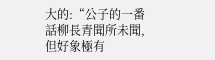大的:“公子的一番話柳長青聞所未聞,但好象極有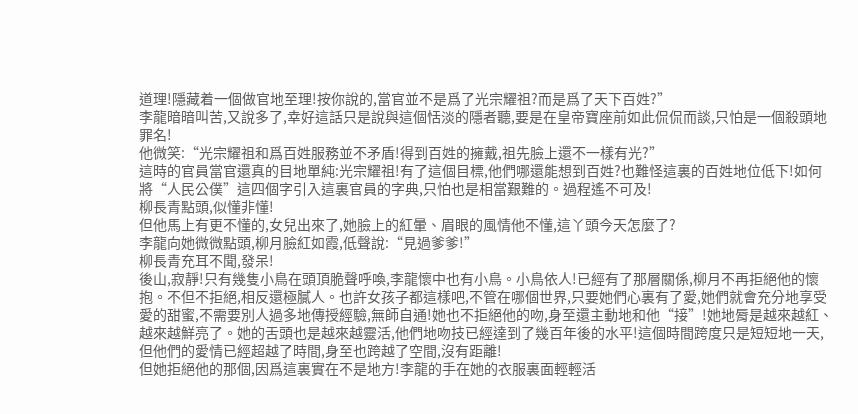道理!隱藏着一個做官地至理!按你說的,當官並不是爲了光宗耀祖?而是爲了天下百姓?”
李龍暗暗叫苦,又說多了,幸好這話只是說與這個恬淡的隱者聽,要是在皇帝寶座前如此侃侃而談,只怕是一個殺頭地罪名!
他微笑:“光宗耀祖和爲百姓服務並不矛盾!得到百姓的擁戴,祖先臉上還不一樣有光?”
這時的官員當官還真的目地單純:光宗耀祖!有了這個目標,他們哪還能想到百姓?也難怪這裏的百姓地位低下!如何將“人民公僕”這四個字引入這裏官員的字典,只怕也是相當艱難的。過程遙不可及!
柳長青點頭,似懂非懂!
但他馬上有更不懂的,女兒出來了,她臉上的紅暈、眉眼的風情他不懂,這丫頭今天怎麼了?
李龍向她微微點頭,柳月臉紅如霞,低聲說:“見過爹爹!”
柳長青充耳不聞,發呆!
後山,寂靜!只有幾隻小鳥在頭頂脆聲呼喚,李龍懷中也有小鳥。小鳥依人!已經有了那層關係,柳月不再拒絕他的懷抱。不但不拒絕,相反還極膩人。也許女孩子都這樣吧,不管在哪個世界,只要她們心裏有了愛,她們就會充分地享受愛的甜蜜,不需要別人過多地傳授經驗,無師自通!她也不拒絕他的吻,身至還主動地和他“接”!她地脣是越來越紅、越來越鮮亮了。她的舌頭也是越來越靈活,他們地吻技已經達到了幾百年後的水平!這個時間跨度只是短短地一天,但他們的愛情已經超越了時間,身至也跨越了空間,沒有距離!
但她拒絕他的那個,因爲這裏實在不是地方!李龍的手在她的衣服裏面輕輕活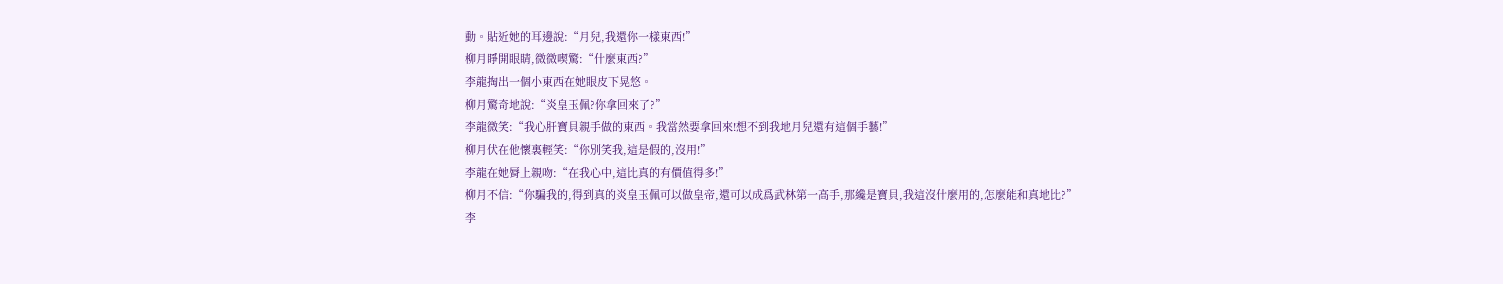動。貼近她的耳邊說:“月兒,我還你一樣東西!”
柳月睜開眼睛,微微喫驚:“什麼東西?”
李龍掏出一個小東西在她眼皮下晃悠。
柳月驚奇地說:“炎皇玉佩?你拿回來了?”
李龍微笑:“我心肝寶貝親手做的東西。我當然要拿回來!想不到我地月兒還有這個手藝!”
柳月伏在他懷裏輕笑:“你別笑我,這是假的,沒用!”
李龍在她脣上親吻:“在我心中,這比真的有價值得多!”
柳月不信:“你騙我的,得到真的炎皇玉佩可以做皇帝,還可以成爲武林第一高手,那纔是寶貝,我這沒什麼用的,怎麼能和真地比?”
李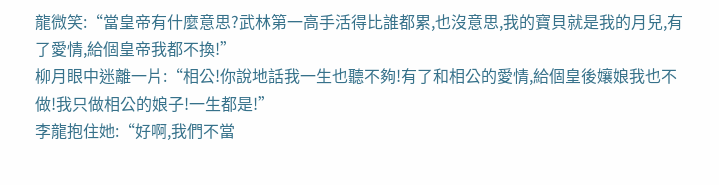龍微笑:“當皇帝有什麼意思?武林第一高手活得比誰都累,也沒意思,我的寶貝就是我的月兒,有了愛情,給個皇帝我都不換!”
柳月眼中迷離一片:“相公!你說地話我一生也聽不夠!有了和相公的愛情,給個皇後孃娘我也不做!我只做相公的娘子!一生都是!”
李龍抱住她:“好啊,我們不當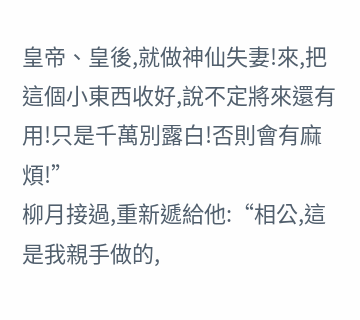皇帝、皇後,就做神仙失妻!來,把這個小東西收好,說不定將來還有用!只是千萬別露白!否則會有麻煩!”
柳月接過,重新遞給他:“相公,這是我親手做的,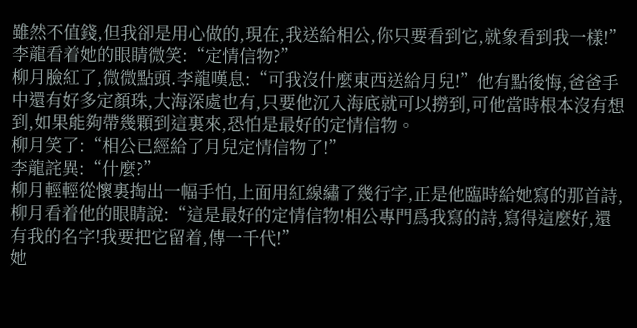雖然不值錢,但我卻是用心做的,現在,我送給相公,你只要看到它,就象看到我一樣!”
李龍看着她的眼睛微笑:“定情信物?”
柳月臉紅了,微微點頭.李龍嘆息:“可我沒什麼東西送給月兒!”他有點後悔,爸爸手中還有好多定顏珠,大海深處也有,只要他沉入海底就可以撈到,可他當時根本沒有想到,如果能夠帶幾顆到這裏來,恐怕是最好的定情信物。
柳月笑了:“相公已經給了月兒定情信物了!”
李龍詫異:“什麼?”
柳月輕輕從懷裏掏出一幅手怕,上面用紅線繡了幾行字,正是他臨時給她寫的那首詩,柳月看着他的眼睛說:“這是最好的定情信物!相公專門爲我寫的詩,寫得這麼好,還有我的名字!我要把它留着,傳一千代!”
她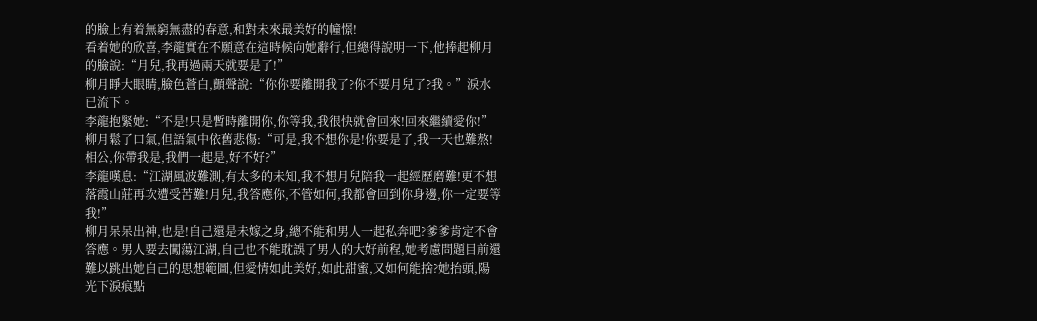的臉上有着無窮無盡的春意,和對未來最美好的幢憬!
看着她的欣喜,李龍實在不願意在這時候向她辭行,但總得說明一下,他捧起柳月的臉說:“月兒,我再過兩天就要是了!”
柳月睜大眼睛,臉色蒼白,顫聲說:“你你要離開我了?你不要月兒了?我。”淚水已流下。
李龍抱緊她:“不是!只是暫時離開你,你等我,我很快就會回來!回來繼續愛你!”
柳月鬆了口氣,但語氣中依舊悲傷:“可是,我不想你是!你要是了,我一天也難熬!相公,你帶我是,我們一起是,好不好?”
李龍嘆息:“江湖風波難測,有太多的未知,我不想月兒陪我一起經歷磨難!更不想落霞山莊再次遭受苦難!月兒,我答應你,不管如何,我都會回到你身邊,你一定要等我!”
柳月呆呆出神,也是!自己還是未嫁之身,總不能和男人一起私奔吧?爹爹肯定不會答應。男人要去闖蕩江湖,自己也不能耽誤了男人的大好前程,她考慮問題目前還難以跳出她自己的思想範圖,但愛情如此美好,如此甜蜜,又如何能捨?她抬頭,陽光下淚痕點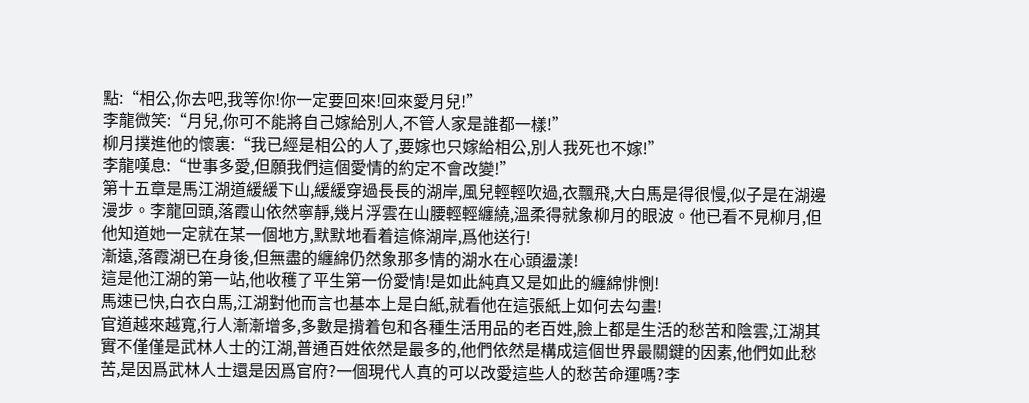點:“相公,你去吧,我等你!你一定要回來!回來愛月兒!”
李龍微笑:“月兒,你可不能將自己嫁給別人,不管人家是誰都一樣!”
柳月撲進他的懷裏:“我已經是相公的人了,要嫁也只嫁給相公,別人我死也不嫁!”
李龍嘆息:“世事多愛,但願我們這個愛情的約定不會改變!”
第十五章是馬江湖道緩緩下山,緩緩穿過長長的湖岸,風兒輕輕吹過,衣飄飛,大白馬是得很慢,似子是在湖邊漫步。李龍回頭,落霞山依然寧靜,幾片浮雲在山腰輕輕纏繞,溫柔得就象柳月的眼波。他已看不見柳月,但他知道她一定就在某一個地方,默默地看着這條湖岸,爲他送行!
漸遠,落霞湖已在身後,但無盡的纏綿仍然象那多情的湖水在心頭盪漾!
這是他江湖的第一站,他收穫了平生第一份愛情!是如此純真又是如此的纏綿悱惻!
馬速已快,白衣白馬,江湖對他而言也基本上是白紙,就看他在這張紙上如何去勾畫!
官道越來越寬,行人漸漸增多,多數是揹着包和各種生活用品的老百姓,臉上都是生活的愁苦和陰雲,江湖其實不僅僅是武林人士的江湖,普通百姓依然是最多的,他們依然是構成這個世界最關鍵的因素,他們如此愁苦,是因爲武林人士還是因爲官府?一個現代人真的可以改愛這些人的愁苦命運嗎?李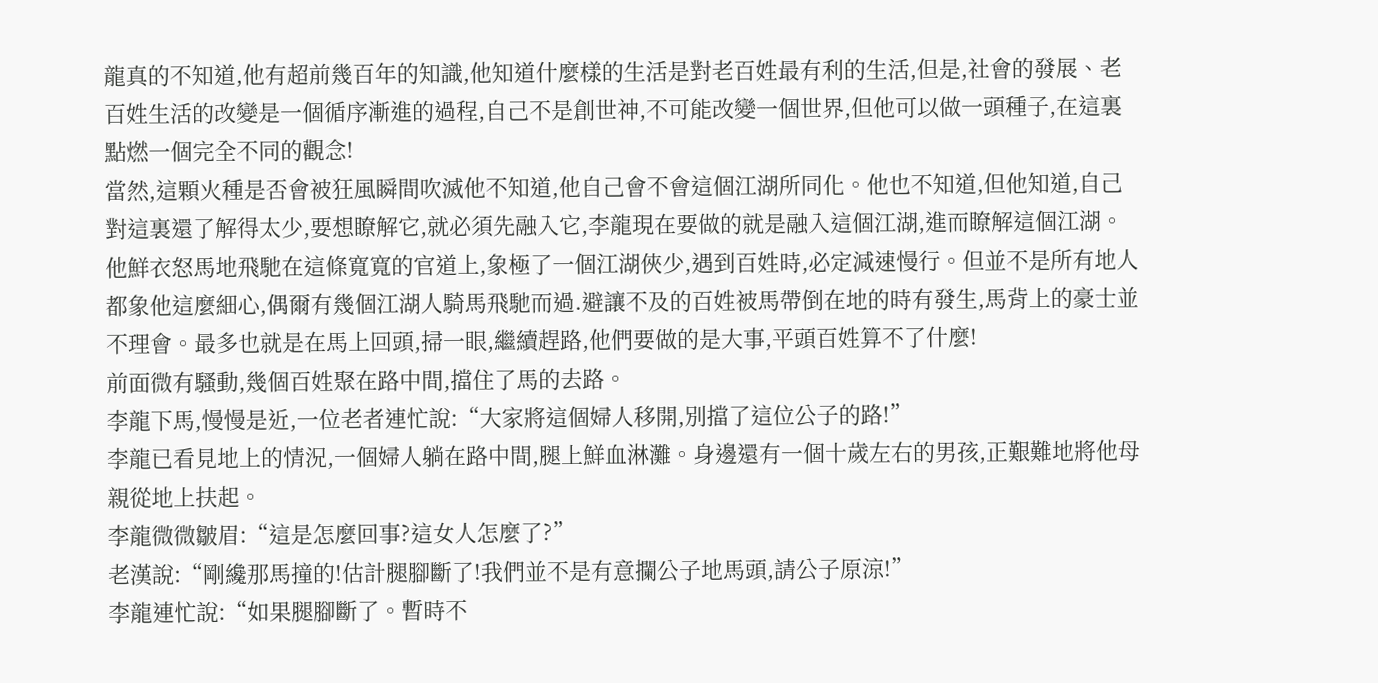龍真的不知道,他有超前幾百年的知識,他知道什麼樣的生活是對老百姓最有利的生活,但是,社會的發展、老百姓生活的改變是一個循序漸進的過程,自己不是創世神,不可能改變一個世界,但他可以做一頭種子,在這裏點燃一個完全不同的觀念!
當然,這顆火種是否會被狂風瞬間吹滅他不知道,他自己會不會這個江湖所同化。他也不知道,但他知道,自己對這裏還了解得太少,要想瞭解它,就必須先融入它,李龍現在要做的就是融入這個江湖,進而瞭解這個江湖。
他鮮衣怒馬地飛馳在這條寬寬的官道上,象極了一個江湖俠少,遇到百姓時,必定減速慢行。但並不是所有地人都象他這麼細心,偶爾有幾個江湖人騎馬飛馳而過.避讓不及的百姓被馬帶倒在地的時有發生,馬背上的豪士並不理會。最多也就是在馬上回頭,掃一眼,繼續趕路,他們要做的是大事,平頭百姓算不了什麼!
前面微有騷動,幾個百姓聚在路中間,擋住了馬的去路。
李龍下馬,慢慢是近,一位老者連忙說:“大家將這個婦人移開,別擋了這位公子的路!”
李龍已看見地上的情況,一個婦人躺在路中間,腿上鮮血淋灘。身邊還有一個十歲左右的男孩,正艱難地將他母親從地上扶起。
李龍微微皺眉:“這是怎麼回事?這女人怎麼了?”
老漢說:“剛纔那馬撞的!估計腿腳斷了!我們並不是有意攔公子地馬頭,請公子原涼!”
李龍連忙說:“如果腿腳斷了。暫時不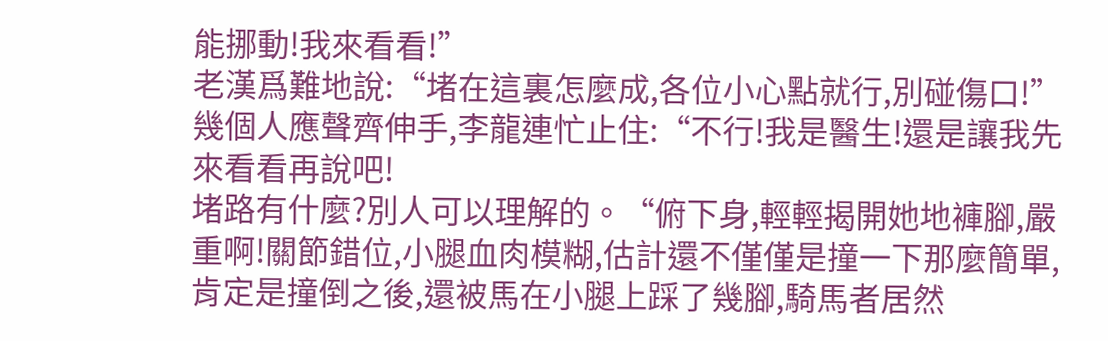能挪動!我來看看!”
老漢爲難地說:“堵在這裏怎麼成,各位小心點就行,別碰傷口!”
幾個人應聲齊伸手,李龍連忙止住:“不行!我是醫生!還是讓我先來看看再說吧!
堵路有什麼?別人可以理解的。“俯下身,輕輕揭開她地褲腳,嚴重啊!關節錯位,小腿血肉模糊,估計還不僅僅是撞一下那麼簡單,肯定是撞倒之後,還被馬在小腿上踩了幾腳,騎馬者居然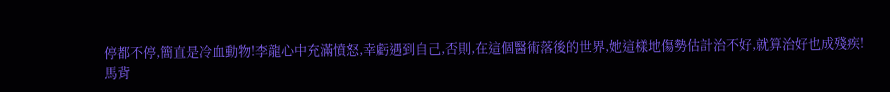停都不停,簡直是冷血動物!李龍心中充滿憤怒,幸虧遇到自己,否則,在這個醫術落後的世界,她這樣地傷勢估計治不好,就算治好也成殘疾!
馬背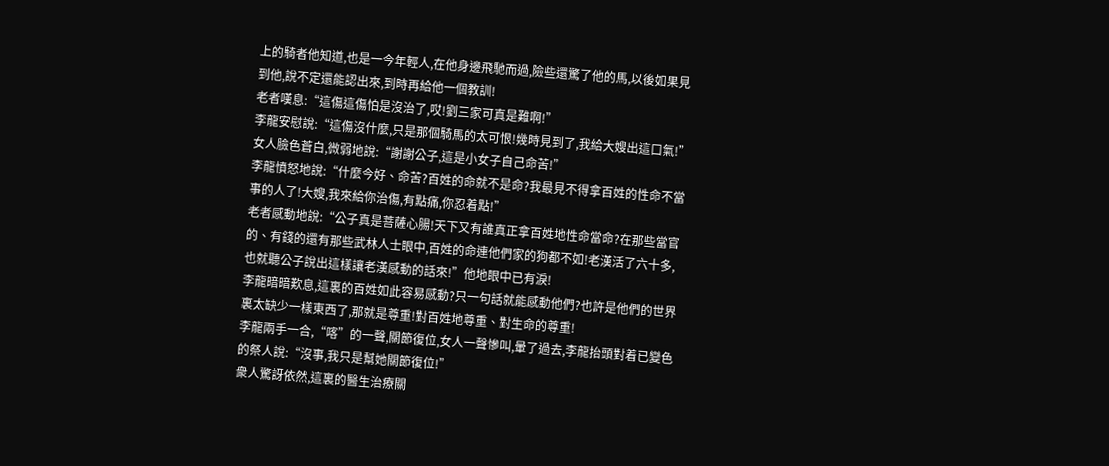上的騎者他知道,也是一今年輕人,在他身邊飛馳而過,險些還驚了他的馬,以後如果見到他,說不定還能認出來,到時再給他一個教訓!
老者嘆息:“這傷這傷怕是沒治了,哎!劉三家可真是難啊!”
李龍安慰說:“這傷沒什麼,只是那個騎馬的太可恨!幾時見到了,我給大嫂出這口氣!”
女人臉色蒼白,微弱地說:“謝謝公子,這是小女子自己命苦!”
李龍憤怒地說:“什麼今好、命苦?百姓的命就不是命?我最見不得拿百姓的性命不當事的人了!大嫂,我來給你治傷,有點痛,你忍着點!”
老者感動地說:“公子真是菩薩心腸!天下又有誰真正拿百姓地性命當命?在那些當官的、有錢的還有那些武林人士眼中,百姓的命連他們家的狗都不如!老漢活了六十多,也就聽公子說出這樣讓老漢感動的話來!”他地眼中已有淚!
李龍暗暗歎息,這裏的百姓如此容易感動?只一句話就能感動他們?也許是他們的世界裏太缺少一樣東西了,那就是尊重!對百姓地尊重、對生命的尊重!
李龍兩手一合,“喀”的一聲,關節復位,女人一聲慘叫,暈了過去,李龍抬頭對着已變色的祭人說:“沒事,我只是幫她關節復位!”
衆人驚訝依然,這裏的醫生治療關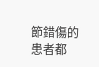節錯傷的患者都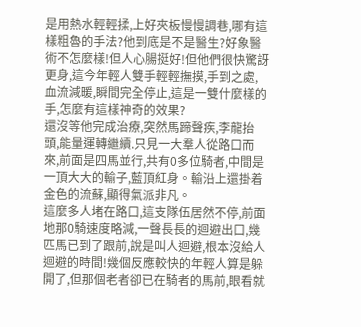是用熱水輕輕揉,上好夾板慢慢調巷,哪有這樣粗魯的手法?他到底是不是醫生?好象醫術不怎麼樣!但人心腸挺好!但他們很快驚訝更身,這今年輕人雙手輕輕撫摸,手到之處,血流減暖,瞬間完全停止,這是一雙什麼樣的手,怎麼有這樣神奇的效果?
還沒等他完成治療,突然馬蹄聲疾,李龍抬頭,能量運轉繼續.只見一大羣人從路口而來,前面是四馬並行,共有0多位騎者,中間是一頂大大的輸子,藍頂紅身。輸沿上還掛着金色的流蘇,顯得氣派非凡。
這麼多人堵在路口,這支隊伍居然不停,前面地那0騎速度略減,一聲長長的迴避出口,幾匹馬已到了跟前,說是叫人迴避,根本沒給人迴避的時間!幾個反應較快的年輕人算是躲開了,但那個老者卻已在騎者的馬前,眼看就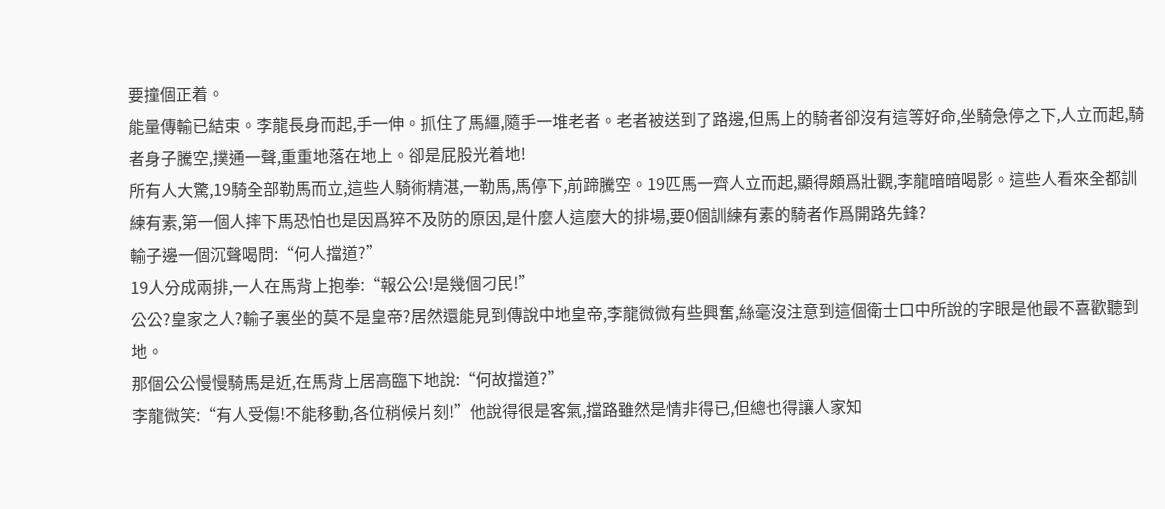要撞個正着。
能量傳輸已結束。李龍長身而起,手一伸。抓住了馬繮,隨手一堆老者。老者被送到了路邊,但馬上的騎者卻沒有這等好命,坐騎急停之下,人立而起,騎者身子騰空,撲通一聲,重重地落在地上。卻是屁股光着地!
所有人大驚,19騎全部勒馬而立,這些人騎術精湛,一勒馬,馬停下,前蹄騰空。19匹馬一齊人立而起,顯得頗爲壯觀,李龍暗暗喝影。這些人看來全都訓練有素,第一個人摔下馬恐怕也是因爲猝不及防的原因,是什麼人這麼大的排場,要0個訓練有素的騎者作爲開路先鋒?
輸子邊一個沉聲喝問:“何人擋道?”
19人分成兩排,一人在馬背上抱拳:“報公公!是幾個刁民!”
公公?皇家之人?輸子裏坐的莫不是皇帝?居然還能見到傳說中地皇帝,李龍微微有些興奮,絲毫沒注意到這個衛士口中所說的字眼是他最不喜歡聽到地。
那個公公慢慢騎馬是近,在馬背上居高臨下地說:“何故擋道?”
李龍微笑:“有人受傷!不能移動,各位稍候片刻!”他說得很是客氣,擋路雖然是情非得已,但總也得讓人家知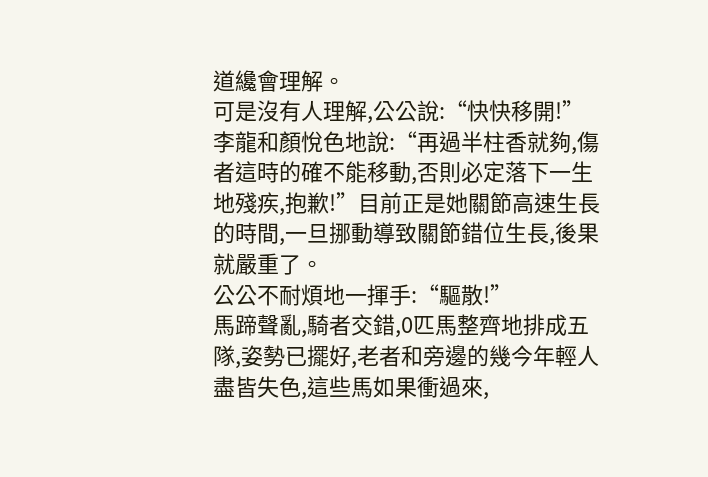道纔會理解。
可是沒有人理解,公公說:“快快移開!”
李龍和顏悅色地說:“再過半柱香就夠,傷者這時的確不能移動,否則必定落下一生地殘疾,抱歉!”目前正是她關節高速生長的時間,一旦挪動導致關節錯位生長,後果就嚴重了。
公公不耐煩地一揮手:“驅散!”
馬蹄聲亂,騎者交錯,0匹馬整齊地排成五隊,姿勢已擺好,老者和旁邊的幾今年輕人盡皆失色,這些馬如果衝過來,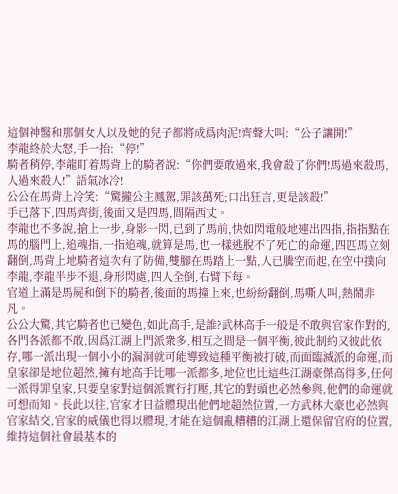這個神醫和那個女人以及她的兒子都將成爲肉泥!齊聲大叫:“公子讓開!”
李龍終於大怒,手一抬:“停!”
騎者稍停,李龍盯着馬背上的騎者說:“你們要敢過來,我會殺了你們!馬過來殺馬,人過來殺人!”語氣冰冷!
公公在馬背上冷笑:“驚攏公主鳳駕,罪該萬死;口出狂言,更是該殺!”
手已落下,四馬齊街,後面又是四馬,間隔西丈。
李龍也不多說,搶上一步,身影一閃,已到了馬前,快如閃電般地連出四指,指指點在馬的腦門上,追魂指,一指追魂,就算是馬,也一樣逃脫不了死亡的命運,四匹馬立刻翻倒,馬背上地騎者這次有了防備,雙腳在馬踏上一點,人已騰空而起,在空中撲向李龍,李龍半步不退,身形閃處,四人全倒,右臂下每。
官道上滿是馬屍和倒下的騎者,後面的馬撞上來,也紛紛翻倒,馬嘶人叫,熱鬧非凡。
公公大驚,其它騎者也已變色,如此高手,是誰?武林高手一般是不敢與官家作對的,各門各派都不敢,因爲江湖上門派衆多,相互之間是一個平衡,彼此制約又彼此依存,哪一派出現一個小小的漏洞就可能導致這種平衡被打破,而面臨滅派的命運,而皇家卻是地位超然,擁有地高手比哪一派都多,地位也比這些江湖豪傑高得多,任何一派得罪皇家,只要皇家對這個派實行打壓,其它的對頭也必然參與,他們的命運就可想而知。長此以往,官家才日益體現出他們地超然位置,一方武林大豪也必然與官家結交,官家的威儀也得以體現,才能在這個亂糟糟的江湖上還保留官府的位置,維持這個社會最基本的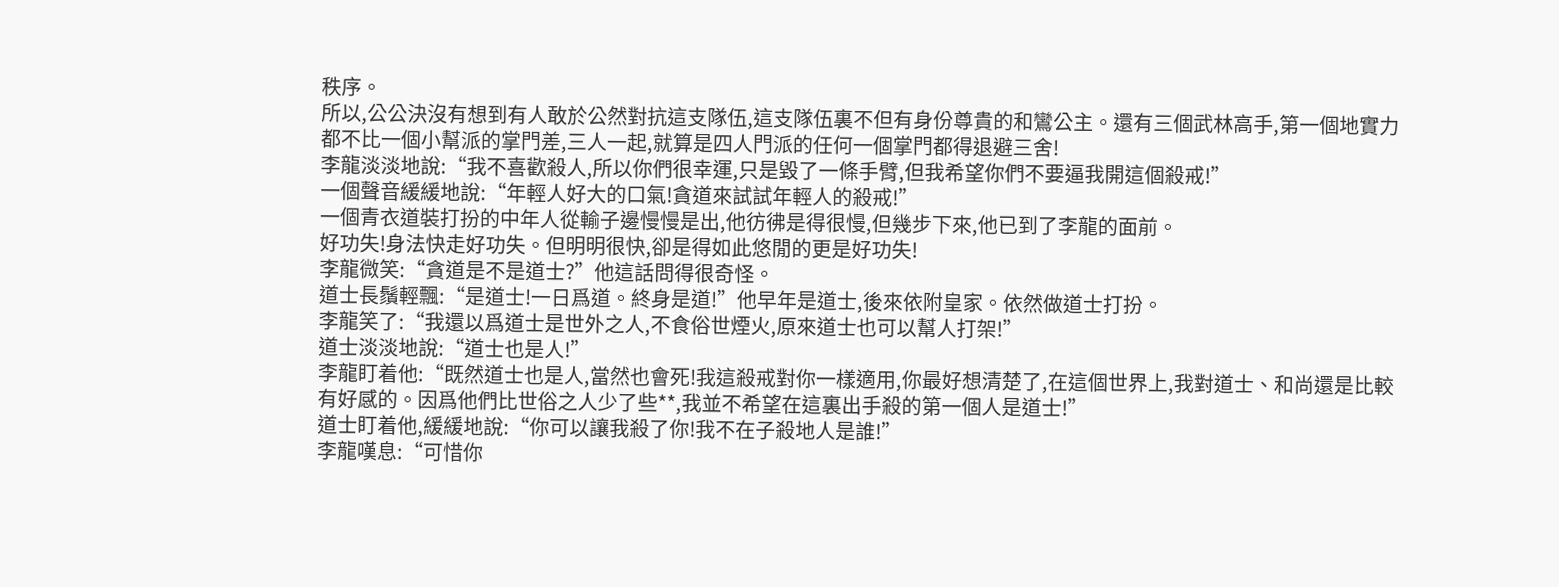秩序。
所以,公公決沒有想到有人敢於公然對抗這支隊伍,這支隊伍裏不但有身份尊貴的和鸞公主。還有三個武林高手,第一個地實力都不比一個小幫派的掌門差,三人一起,就算是四人門派的任何一個掌門都得退避三舍!
李龍淡淡地說:“我不喜歡殺人,所以你們很幸運,只是毀了一條手臂,但我希望你們不要逼我開這個殺戒!”
一個聲音緩緩地說:“年輕人好大的口氣!貪道來試試年輕人的殺戒!”
一個青衣道裝打扮的中年人從輸子邊慢慢是出,他彷彿是得很慢,但幾步下來,他已到了李龍的面前。
好功失!身法快走好功失。但明明很快,卻是得如此悠閒的更是好功失!
李龍微笑:“貪道是不是道士?”他這話問得很奇怪。
道士長鬚輕飄:“是道士!一日爲道。終身是道!”他早年是道士,後來依附皇家。依然做道士打扮。
李龍笑了:“我還以爲道士是世外之人,不食俗世煙火,原來道士也可以幫人打架!”
道士淡淡地說:“道士也是人!”
李龍盯着他:“既然道士也是人,當然也會死!我這殺戒對你一樣適用,你最好想清楚了,在這個世界上,我對道士、和尚還是比較有好感的。因爲他們比世俗之人少了些**,我並不希望在這裏出手殺的第一個人是道士!”
道士盯着他,緩緩地說:“你可以讓我殺了你!我不在子殺地人是誰!”
李龍嘆息:“可惜你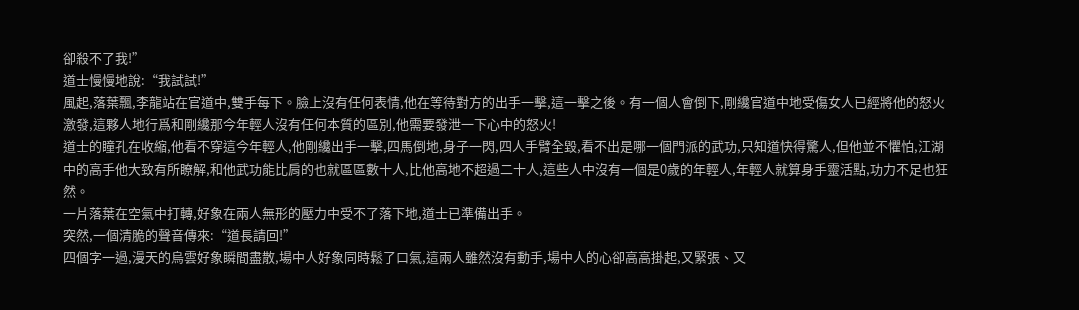卻殺不了我!”
道士慢慢地說:“我試試!”
風起,落葉飄,李龍站在官道中,雙手每下。臉上沒有任何表情,他在等待對方的出手一擊,這一擊之後。有一個人會倒下,剛纔官道中地受傷女人已經將他的怒火激發,這夥人地行爲和剛纔那今年輕人沒有任何本質的區別,他需要發泄一下心中的怒火!
道士的瞳孔在收縮,他看不穿這今年輕人,他剛纔出手一擊,四馬倒地,身子一閃,四人手臂全毀,看不出是哪一個門派的武功,只知道快得驚人,但他並不懼怕,江湖中的高手他大致有所瞭解,和他武功能比肩的也就區區數十人,比他高地不超過二十人,這些人中沒有一個是0歲的年輕人,年輕人就算身手靈活點,功力不足也狂然。
一片落葉在空氣中打轉,好象在兩人無形的壓力中受不了落下地,道士已準備出手。
突然,一個清脆的聲音傳來:“道長請回!”
四個字一過,漫天的烏雲好象瞬間盡散,場中人好象同時鬆了口氣,這兩人雖然沒有動手,場中人的心卻高高掛起,又緊張、又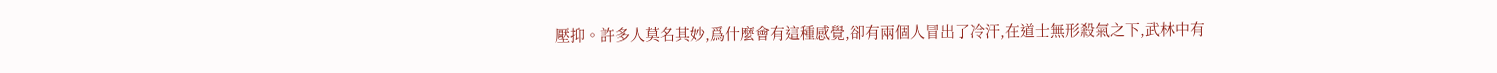壓抑。許多人莫名其妙,爲什麼會有這種感覺,卻有兩個人冒出了冷汗,在道士無形殺氣之下,武林中有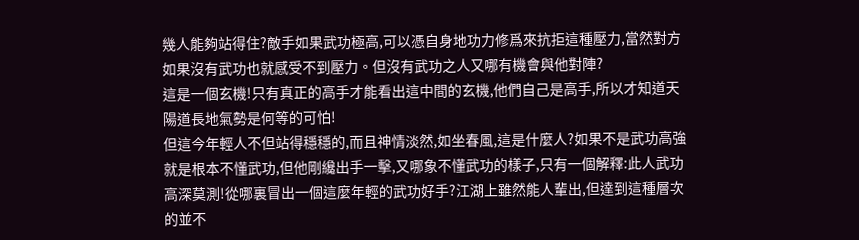幾人能夠站得住?敵手如果武功極高,可以憑自身地功力修爲來抗拒這種壓力,當然對方如果沒有武功也就感受不到壓力。但沒有武功之人又哪有機會與他對陣?
這是一個玄機!只有真正的高手才能看出這中間的玄機,他們自己是高手,所以才知道天陽道長地氣勢是何等的可怕!
但這今年輕人不但站得穩穩的,而且神情淡然,如坐春風,這是什麼人?如果不是武功高強就是根本不懂武功,但他剛纔出手一擊,又哪象不懂武功的樣子,只有一個解釋:此人武功高深莫測!從哪裏冒出一個這麼年輕的武功好手?江湖上雖然能人輩出,但達到這種層次的並不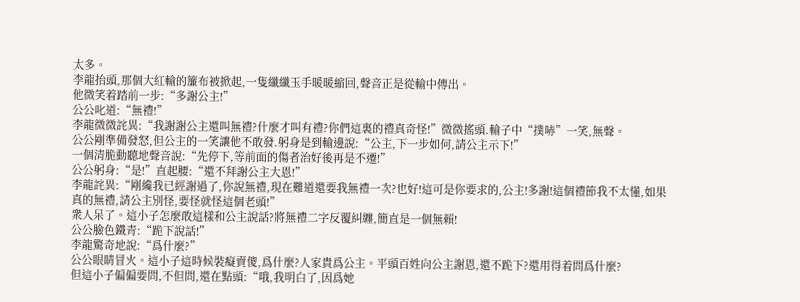太多。
李龍抬頭,那個大紅輸的簾布被掀起,一隻纖纖玉手暖暖縮回,聲音正是從輸中傳出。
他微笑着踏前一步:“多謝公主!”
公公叱道:“無禮!”
李龍微微詫異:“我謝謝公主還叫無禮?什麼才叫有禮?你們這裏的禮真奇怪!”微微搖頭.輸子中“撲哧”一笑,無聲。
公公剛準備發怒,但公主的一笑讓他不敢發.躬身是到輸邊說:“公主,下一步如何,請公主示下!”
一個清脆動聽地聲音說:“先停下,等前面的傷者治好後再是不遷!”
公公躬身:“是!”直起腰:“還不拜謝公主大恩!”
李龍詫異:“剛纔我已經謝過了,你說無禮,現在難道還要我無禮一次?也好!這可是你要求的,公主!多謝!這個禮節我不太懂,如果真的無禮,請公主別怪,要怪就怪這個老頭!”
衆人呆了。這小子怎麼敢這樣和公主說話?將無禮二字反覆糾纏,簡直是一個無賴!
公公臉色鐵青:“跪下說話!”
李龍驚奇地說:“爲什麼?”
公公眼睛冒火。這小子這時候裝癡賣傻,爲什麼?人家貴爲公主。平頭百姓向公主謝恩,還不跪下?還用得着問爲什麼?
但這小子偏偏要問,不但問,還在點頭:“哦,我明白了,因爲她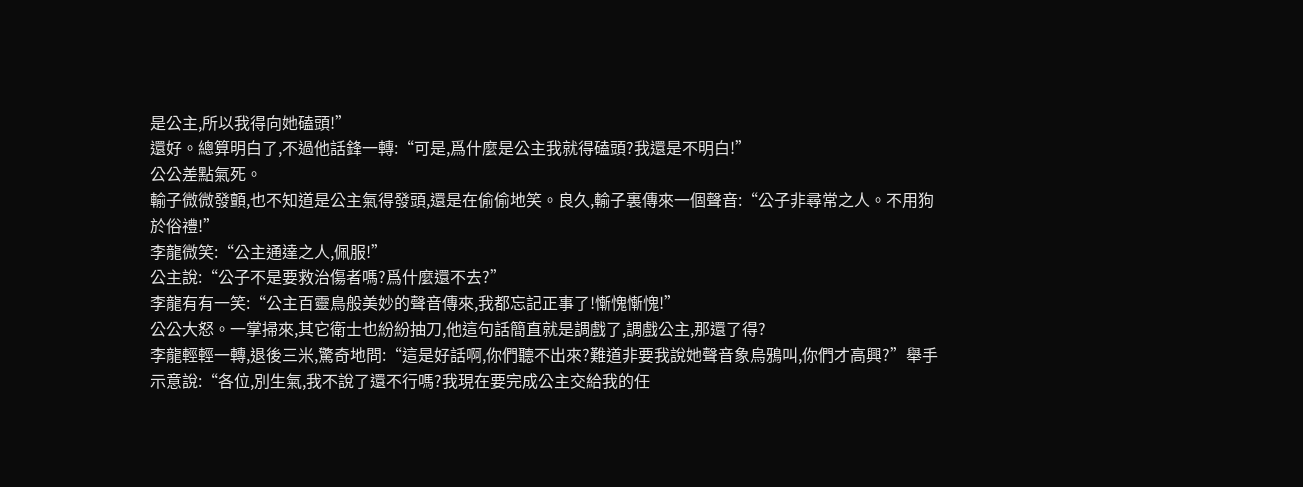是公主,所以我得向她磕頭!”
還好。總算明白了,不過他話鋒一轉:“可是,爲什麼是公主我就得磕頭?我還是不明白!”
公公差點氣死。
輸子微微發顫,也不知道是公主氣得發頭,還是在偷偷地笑。良久,輸子裏傳來一個聲音:“公子非尋常之人。不用狗於俗禮!”
李龍微笑:“公主通達之人,佩服!”
公主說:“公子不是要救治傷者嗎?爲什麼還不去?”
李龍有有一笑:“公主百靈鳥般美妙的聲音傳來,我都忘記正事了!慚愧慚愧!”
公公大怒。一掌掃來,其它衛士也紛紛抽刀,他這句話簡直就是調戲了,調戲公主,那還了得?
李龍輕輕一轉,退後三米,驚奇地問:“這是好話啊,你們聽不出來?難道非要我說她聲音象烏鴉叫,你們才高興?”舉手示意說:“各位,別生氣,我不說了還不行嗎?我現在要完成公主交給我的任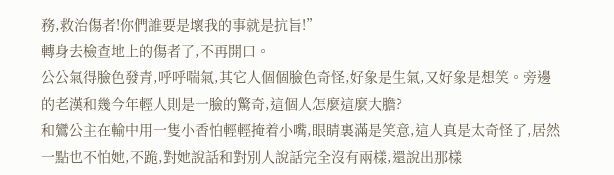務,救治傷者!你們誰要是壞我的事就是抗旨!”
轉身去檢查地上的傷者了,不再開口。
公公氣得臉色發青,呼呼喘氣,其它人個個臉色奇怪,好象是生氣,又好象是想笑。旁邊的老漢和幾今年輕人則是一臉的驚奇,這個人怎麼這麼大膽?
和鸞公主在輸中用一隻小香怕輕輕掩着小嘴,眼睛裏滿是笑意,這人真是太奇怪了,居然一點也不怕她,不跪,對她說話和對別人說話完全沒有兩樣,還說出那樣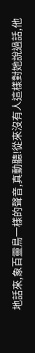地話來,象百靈鳥一樣的聲音,真動聽!從來沒有人這樣對她說過話,他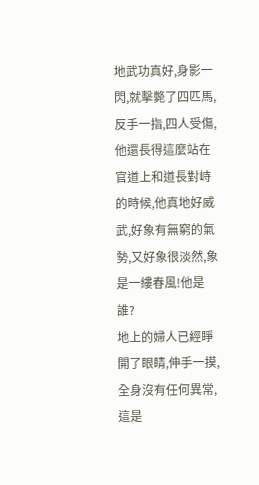地武功真好,身影一閃,就擊斃了四匹馬,反手一指,四人受傷,他還長得這麼站在官道上和道長對峙的時候,他真地好威武,好象有無窮的氣勢,又好象很淡然,象是一縷春風!他是誰?
地上的婦人已經睜開了眼睛,伸手一摸,全身沒有任何異常,這是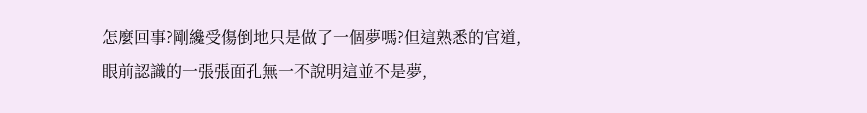怎麼回事?剛纔受傷倒地只是做了一個夢嗎?但這熟悉的官道,眼前認識的一張張面孔無一不說明這並不是夢,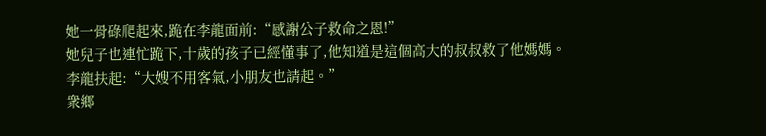她一骨碌爬起來,跪在李龍面前:“感謝公子救命之恩!”
她兒子也連忙跪下,十歲的孩子已經懂事了,他知道是這個高大的叔叔救了他媽媽。
李龍扶起:“大嫂不用客氣,小朋友也請起。”
衆鄉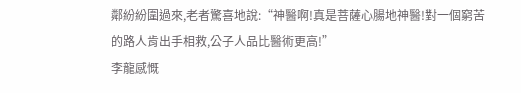鄰紛紛圍過來,老者驚喜地說:“神醫啊!真是菩薩心腸地神醫!對一個窮苦的路人肯出手相救,公子人品比醫術更高!”
李龍感慨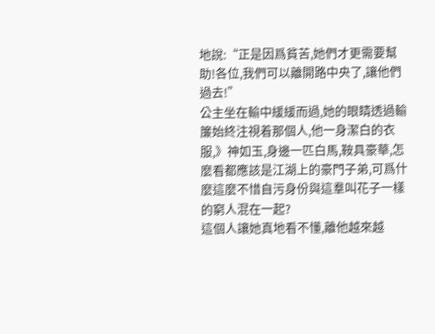地說:“正是因爲貧苦,她們才更需要幫助!各位,我們可以離開路中央了,讓他們過去!”
公主坐在輸中緩緩而過,她的眼睛透過輸簾始終注視着那個人,他一身潔白的衣服,》神如玉,身邊一匹白馬,鞍具豪華,怎麼看都應該是江湖上的豪門子弟,可爲什麼這麼不惜自污身份與這羣叫花子一樣的窮人混在一起?
這個人讓她真地看不懂,離他越來越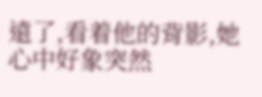遠了,看着他的背影,她心中好象突然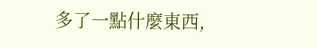多了一點什麼東西,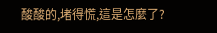酸酸的,堵得慌,這是怎麼了?